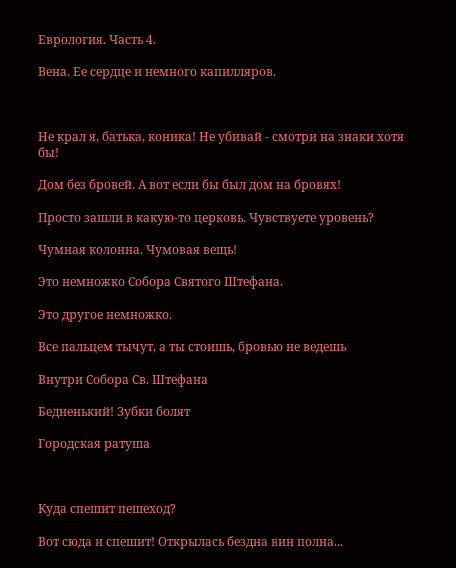Еврология. Часть 4.

Вена. Ее сердце и немного капилляров.



Не крал я, батька, коника! Не убивай - смотри на знаки хотя бы!

Дом без бровей. А вот если бы был дом на бровях!

Просто зашли в какую-то церковь. Чувствуете уровень?

Чумная колонна. Чумовая вещь!

Это немножко Собора Святого Штефана.

Это другое немножко.

Все пальцем тычут, а ты стоишь, бровью не ведешь

Внутри Собора Св. Штефана

Бедненький! Зубки болят

Городская ратуша



Куда спешит пешеход?

Вот сюда и спешит! Открылась бездна вин полна...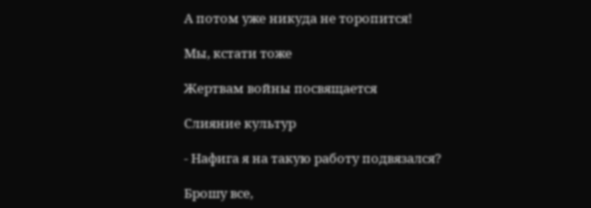А потом уже никуда не торопится!

Мы, кстати тоже

Жертвам войны посвящается

Слияние культур

- Нафига я на такую работу подвязался?

Брошу все,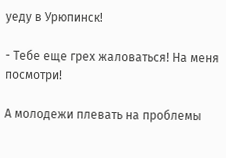уеду в Урюпинск!

- Тебе еще грех жаловаться! На меня посмотри!

А молодежи плевать на проблемы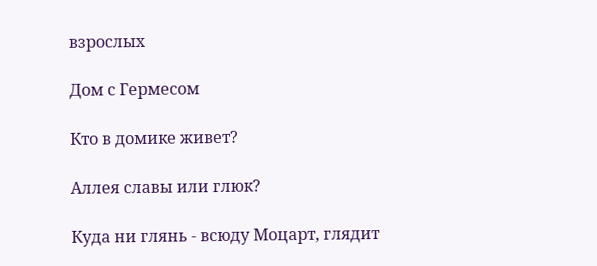взрослых

Дом с Гермесом

Кто в домике живет?

Аллея славы или глюк?

Куда ни глянь - всюду Моцарт, глядит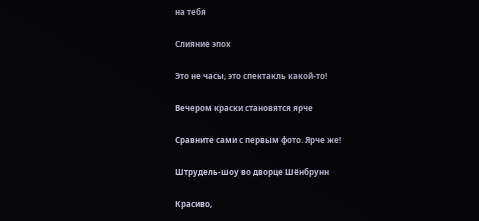на тебя

Слияние эпох

Это не часы, это спектакль какой-то!

Вечером краски становятся ярче

Сравните сами с первым фото. Ярче же!

Штрудель-шоу во дворце Шёнбрунн

Красиво,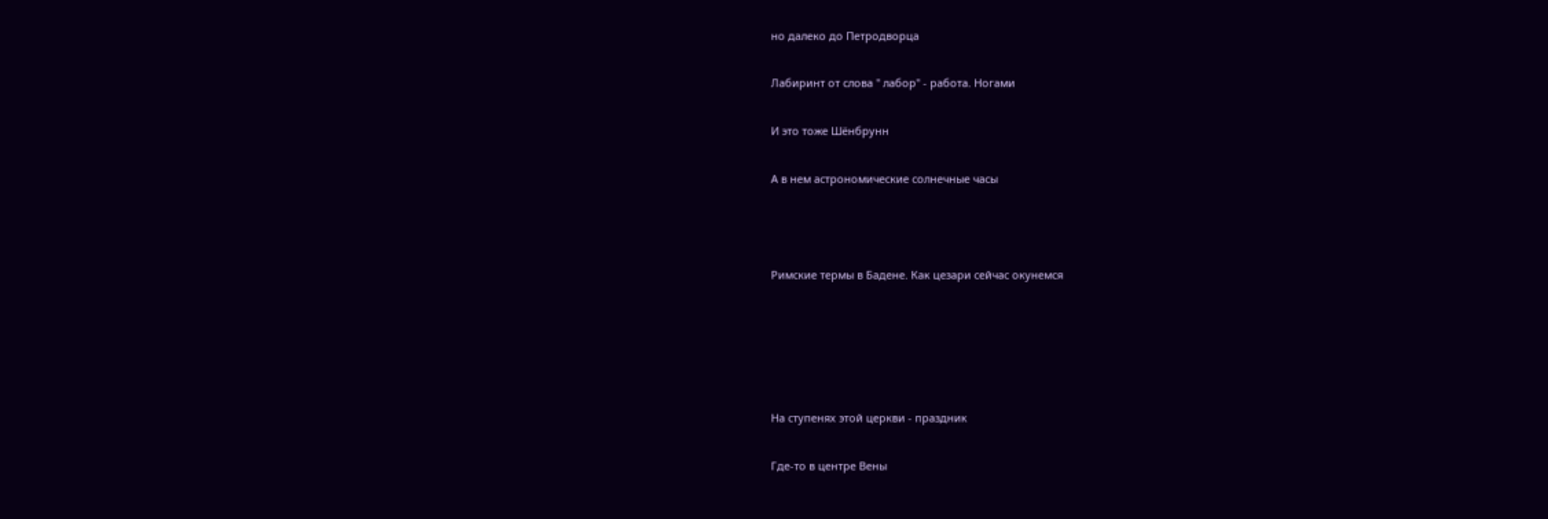но далеко до Петродворца

Лабиринт от слова " лабор" - работа. Ногами

И это тоже Шёнбрунн

А в нем астрономические солнечные часы



Римские термы в Бадене. Как цезари сейчас окунемся





На ступенях этой церкви - праздник

Где-то в центре Вены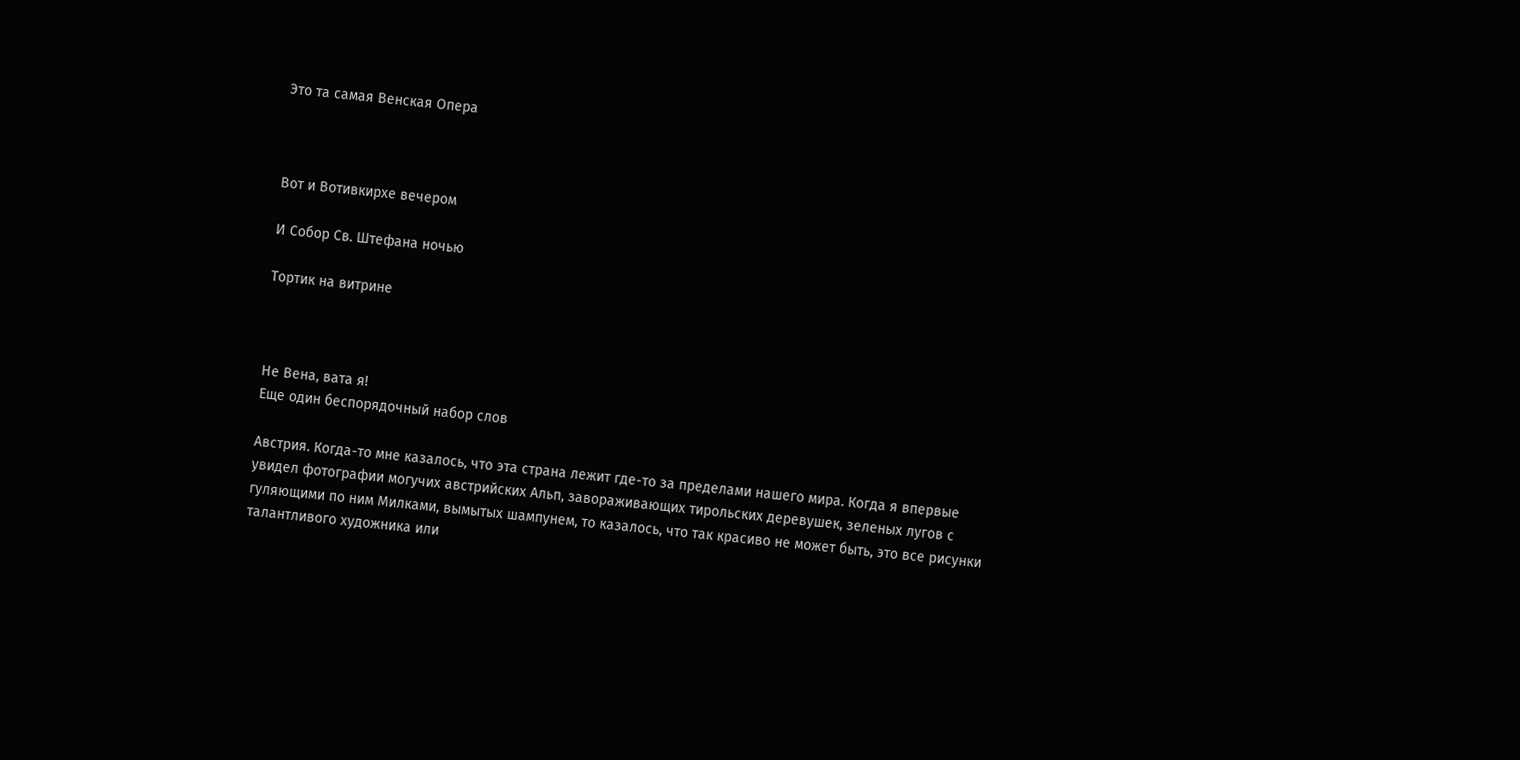Это та самая Венская Опера



Вот и Вотивкирхе вечером

И Собор Св. Штефана ночью

Тортик на витрине



Не Вена, вата я!
Еще один беспорядочный набор слов

Австрия. Когда-то мне казалось, что эта страна лежит где-то за пределами нашего мира. Когда я впервые увидел фотографии могучих австрийских Альп, завораживающих тирольских деревушек, зеленых лугов с гуляющими по ним Милками, вымытых шампунем, то казалось, что так красиво не может быть, это все рисунки талантливого художника или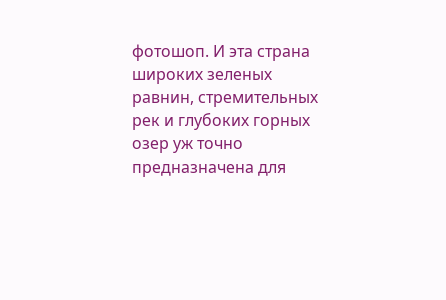фотошоп. И эта страна широких зеленых равнин, стремительных рек и глубоких горных озер уж точно предназначена для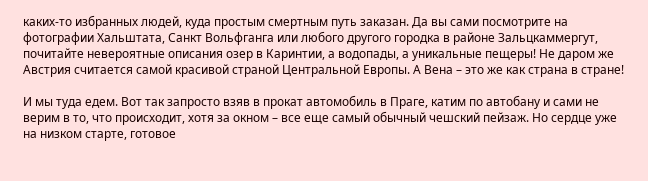каких-то избранных людей, куда простым смертным путь заказан. Да вы сами посмотрите на фотографии Хальштата, Санкт Вольфганга или любого другого городка в районе Зальцкаммергут, почитайте невероятные описания озер в Каринтии, а водопады, а уникальные пещеры! Не даром же Австрия считается самой красивой страной Центральной Европы. А Вена – это же как страна в стране!

И мы туда едем. Вот так запросто взяв в прокат автомобиль в Праге, катим по автобану и сами не верим в то, что происходит, хотя за окном – все еще самый обычный чешский пейзаж. Но сердце уже на низком старте, готовое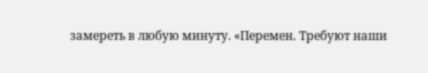замереть в любую минуту. «Перемен. Требуют наши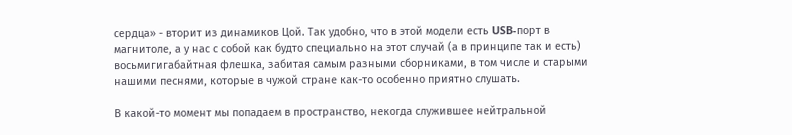сердца» - вторит из динамиков Цой. Так удобно, что в этой модели есть USB-порт в магнитоле, а у нас с собой как будто специально на этот случай (а в принципе так и есть) восьмигигабайтная флешка, забитая самым разными сборниками, в том числе и старыми нашими песнями, которые в чужой стране как-то особенно приятно слушать.

В какой-то момент мы попадаем в пространство, некогда служившее нейтральной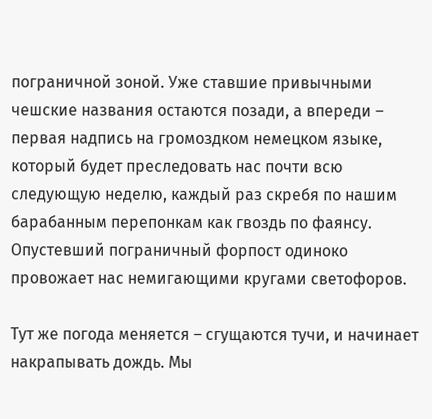пограничной зоной. Уже ставшие привычными чешские названия остаются позади, а впереди – первая надпись на громоздком немецком языке, который будет преследовать нас почти всю следующую неделю, каждый раз скребя по нашим барабанным перепонкам как гвоздь по фаянсу. Опустевший пограничный форпост одиноко провожает нас немигающими кругами светофоров.

Тут же погода меняется – сгущаются тучи, и начинает накрапывать дождь. Мы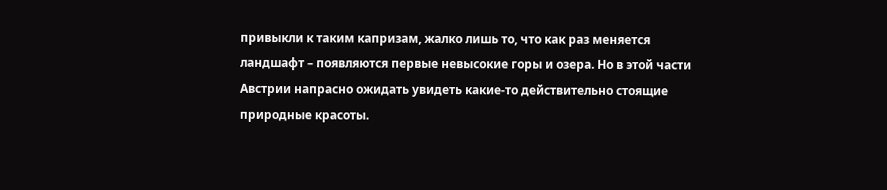привыкли к таким капризам, жалко лишь то, что как раз меняется ландшафт – появляются первые невысокие горы и озера. Но в этой части Австрии напрасно ожидать увидеть какие-то действительно стоящие природные красоты.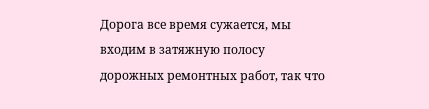Дорога все время сужается, мы входим в затяжную полосу дорожных ремонтных работ, так что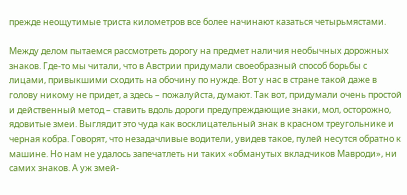прежде неощутимые триста километров все более начинают казаться четырьмястами.

Между делом пытаемся рассмотреть дорогу на предмет наличия необычных дорожных знаков. Где-то мы читали, что в Австрии придумали своеобразный способ борьбы с лицами, привыкшими сходить на обочину по нужде. Вот у нас в стране такой даже в голову никому не придет, а здесь – пожалуйста, думают. Так вот, придумали очень простой и действенный метод – ставить вдоль дороги предупреждающие знаки, мол, осторожно, ядовитые змеи. Выглядит это чуда как восклицательный знак в красном треугольнике и черная кобра. Говорят, что незадачливые водители, увидев такое, пулей несутся обратно к машине. Но нам не удалось запечатлеть ни таких «обманутых вкладчиков Мавроди», ни самих знаков. А уж змей-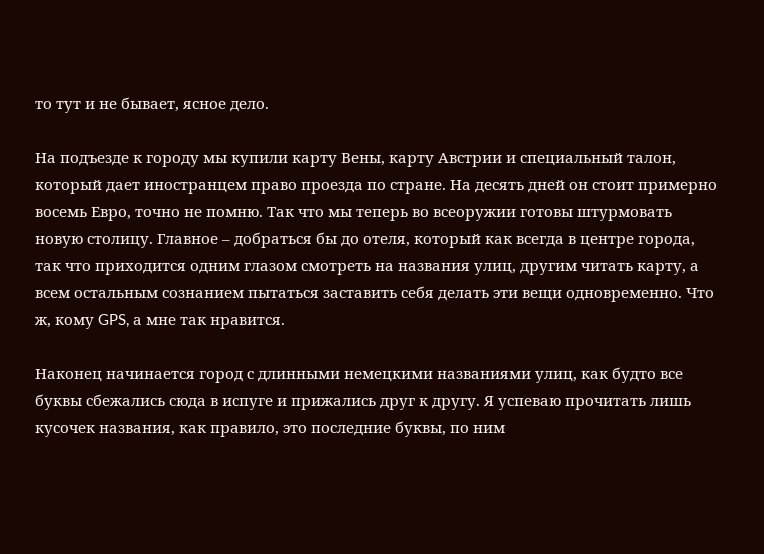то тут и не бывает, ясное дело.

На подъезде к городу мы купили карту Вены, карту Австрии и специальный талон, который дает иностранцем право проезда по стране. На десять дней он стоит примерно восемь Евро, точно не помню. Так что мы теперь во всеоружии готовы штурмовать новую столицу. Главное – добраться бы до отеля, который как всегда в центре города, так что приходится одним глазом смотреть на названия улиц, другим читать карту, а всем остальным сознанием пытаться заставить себя делать эти вещи одновременно. Что ж, кому GPS, а мне так нравится.

Наконец начинается город с длинными немецкими названиями улиц, как будто все буквы сбежались сюда в испуге и прижались друг к другу. Я успеваю прочитать лишь кусочек названия, как правило, это последние буквы, по ним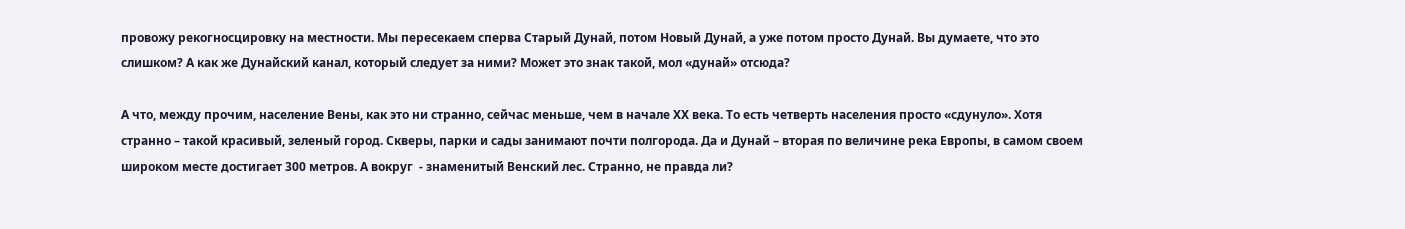провожу рекогносцировку на местности. Мы пересекаем сперва Старый Дунай, потом Новый Дунай, а уже потом просто Дунай. Вы думаете, что это слишком? А как же Дунайский канал, который следует за ними? Может это знак такой, мол «дунай» отсюда?

А что, между прочим, население Вены, как это ни странно, сейчас меньше, чем в начале XX века. То есть четверть населения просто «сдунуло». Хотя странно – такой красивый, зеленый город. Скверы, парки и сады занимают почти полгорода. Да и Дунай – вторая по величине река Европы, в самом своем широком месте достигает 300 метров. А вокруг  - знаменитый Венский лес. Странно, не правда ли?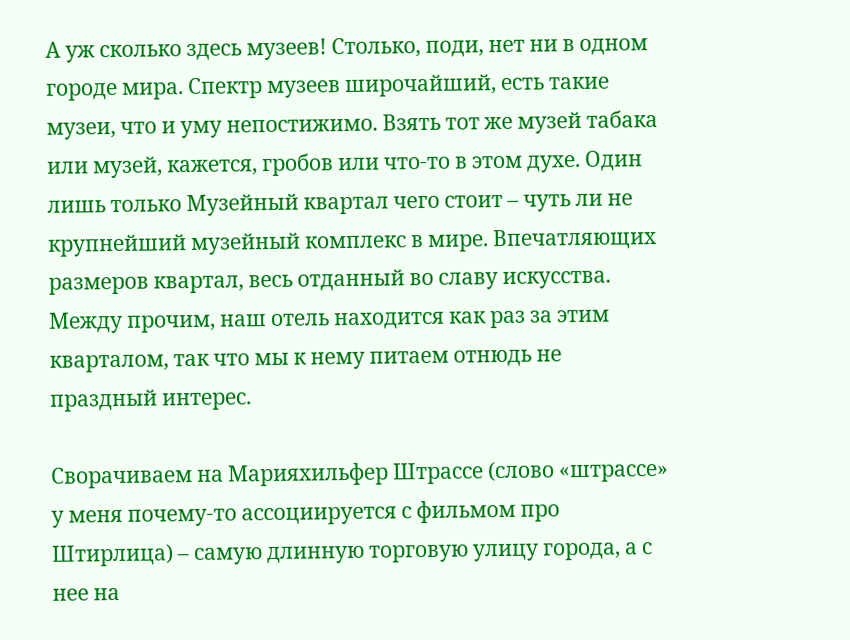А уж сколько здесь музеев! Столько, поди, нет ни в одном городе мира. Спектр музеев широчайший, есть такие музеи, что и уму непостижимо. Взять тот же музей табака или музей, кажется, гробов или что-то в этом духе. Один лишь только Музейный квартал чего стоит – чуть ли не крупнейший музейный комплекс в мире. Впечатляющих размеров квартал, весь отданный во славу искусства. Между прочим, наш отель находится как раз за этим кварталом, так что мы к нему питаем отнюдь не праздный интерес.

Сворачиваем на Марияхильфер Штрассе (слово «штрассе» у меня почему-то ассоциируется с фильмом про Штирлица) – самую длинную торговую улицу города, а с нее на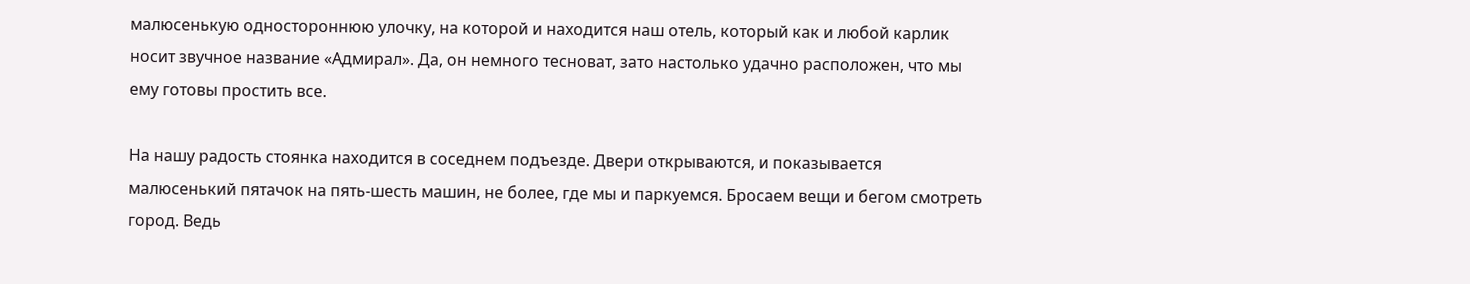малюсенькую одностороннюю улочку, на которой и находится наш отель, который как и любой карлик носит звучное название «Адмирал». Да, он немного тесноват, зато настолько удачно расположен, что мы ему готовы простить все.

На нашу радость стоянка находится в соседнем подъезде. Двери открываются, и показывается малюсенький пятачок на пять-шесть машин, не более, где мы и паркуемся. Бросаем вещи и бегом смотреть город. Ведь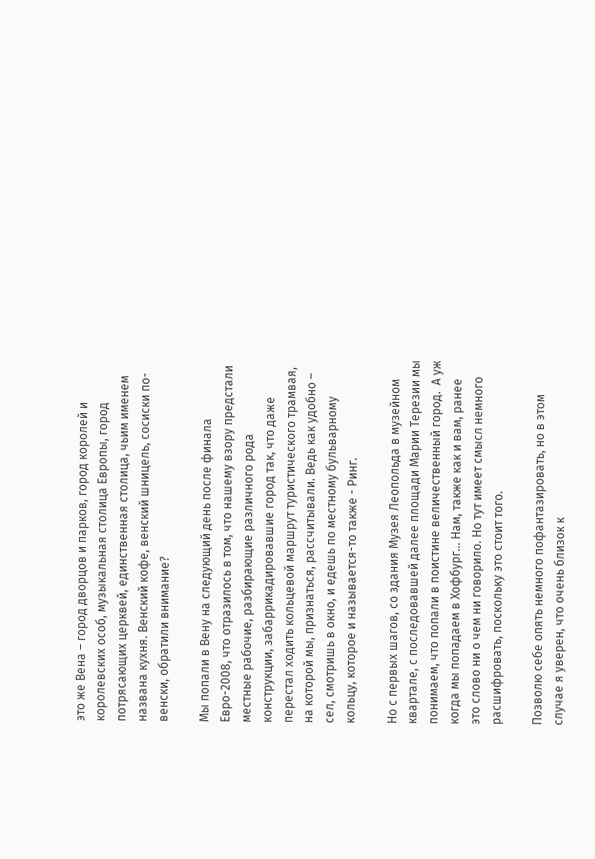это же Вена – город дворцов и парков, город королей и королевских особ, музыкальная столица Европы, город потрясающих церквей, единственная столица, чьим именем названа кухня. Венский кофе, венский шницель, сосиски по-венски, обратили внимание?

Мы попали в Вену на следующий день после финала Евро-2008, что отразилось в том, что нашему взору предстали местные рабочие, разбирающие различного рода конструкции, забаррикадировавшие город так, что даже перестал ходить кольцевой маршрут туристического трамвая, на которой мы, признаться, рассчитывали. Ведь как удобно – сел, смотришь в окно, и едешь по местному бульварному кольцу, которое и называется-то также - Ринг.

Но с первых шагов, со здания Музея Леопольда в музейном квартале, с последовавшей далее площади Марии Терезии мы понимаем, что попали в поистине величественный город.  А уж когда мы попадаем в Хофбург… Нам, также как и вам, ранее это слово ни о чем ни говорило. Но тут имеет смысл немного расшифровать, поскольку это стоит того.

Позволю себе опять немного пофантазировать, но в этом случае я уверен, что очень близок к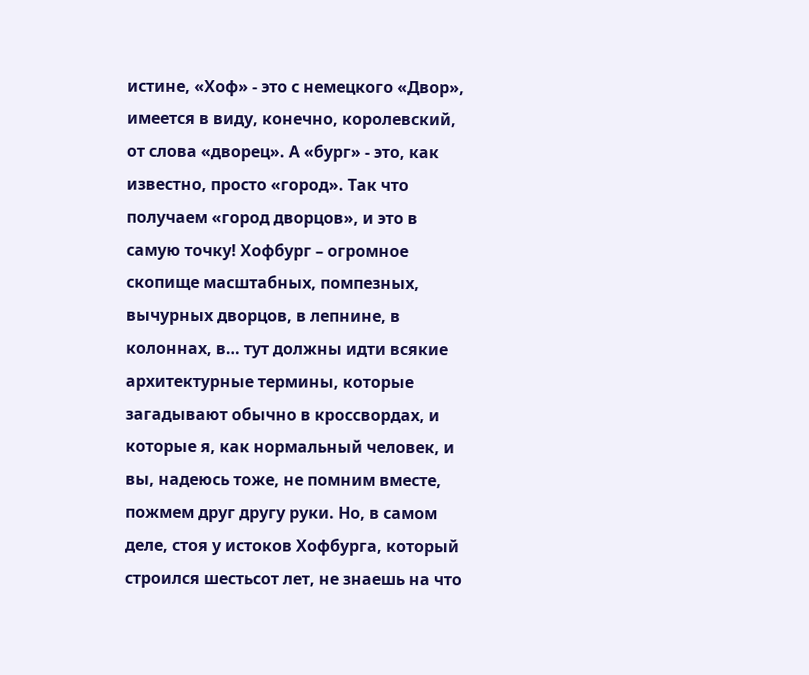истине, «Хоф» - это с немецкого «Двор», имеется в виду, конечно, королевский, от слова «дворец». А «бург» - это, как известно, просто «город». Так что получаем «город дворцов», и это в самую точку! Хофбург – огромное скопище масштабных, помпезных, вычурных дворцов, в лепнине, в колоннах, в… тут должны идти всякие архитектурные термины, которые загадывают обычно в кроссвордах, и которые я, как нормальный человек, и вы, надеюсь тоже, не помним вместе, пожмем друг другу руки. Но, в самом деле, стоя у истоков Хофбурга, который строился шестьсот лет, не знаешь на что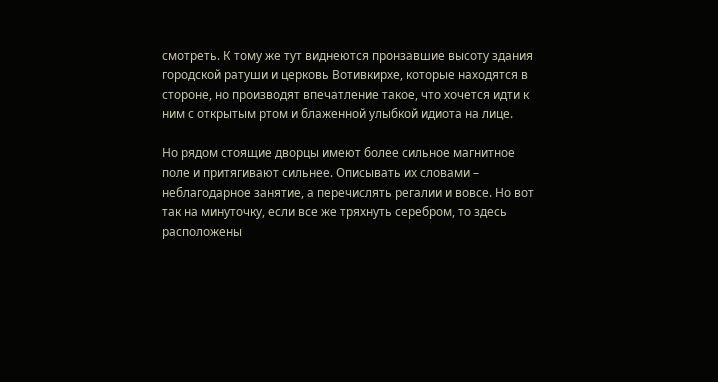смотреть. К тому же тут виднеются пронзавшие высоту здания городской ратуши и церковь Вотивкирхе, которые находятся в стороне, но производят впечатление такое, что хочется идти к ним с открытым ртом и блаженной улыбкой идиота на лице.

Но рядом стоящие дворцы имеют более сильное магнитное поле и притягивают сильнее. Описывать их словами – неблагодарное занятие, а перечислять регалии и вовсе. Но вот так на минуточку, если все же тряхнуть серебром, то здесь расположены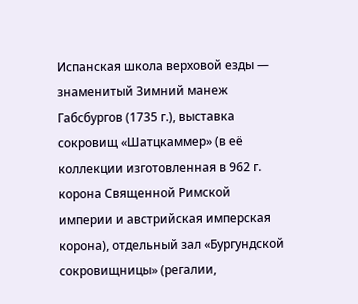Испанская школа верховой езды — знаменитый Зимний манеж Габсбургов (1735 г.), выставка сокровищ «Шатцкаммер» (в её коллекции изготовленная в 962 г. корона Священной Римской империи и австрийская имперская корона), отдельный зал «Бургундской сокровищницы» (регалии,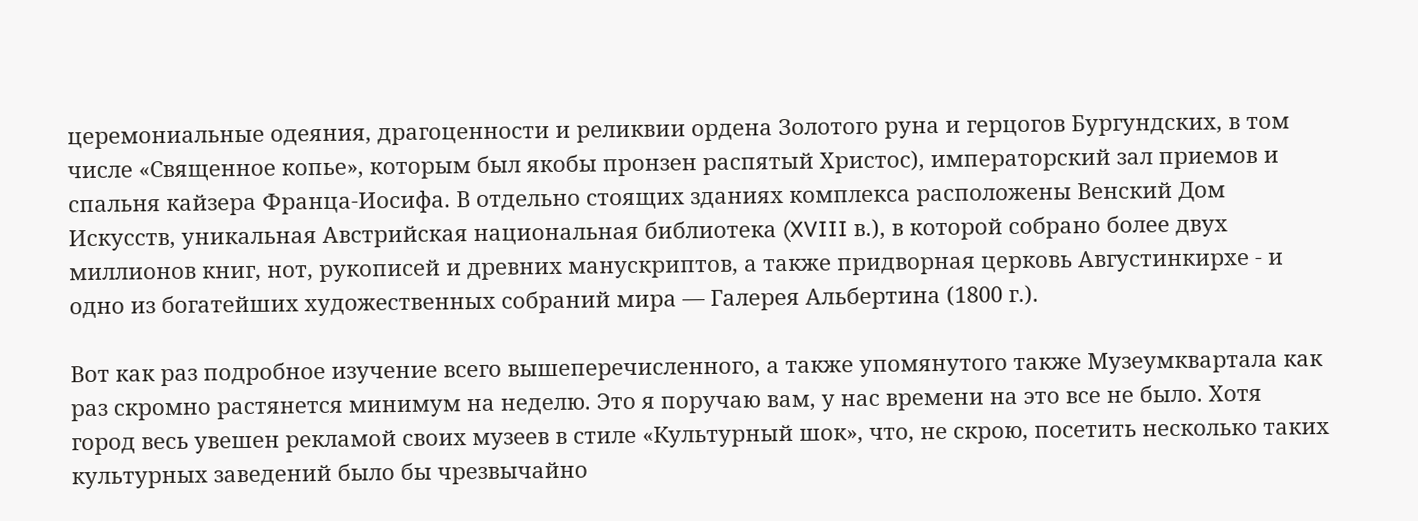церемониальные одеяния, драгоценности и реликвии ордена Золотого руна и герцогов Бургундских, в том числе «Священное копье», которым был якобы пронзен распятый Христос), императорский зал приемов и спальня кайзера Франца-Иосифа. В отдельно стоящих зданиях комплекса расположены Венский Дом Искусств, уникальная Австрийская национальная библиотека (XVIII в.), в которой собрано более двух миллионов книг, нот, рукописей и древних манускриптов, а также придворная церковь Августинкирхе - и одно из богатейших художественных собраний мира — Галерея Альбертина (1800 г.).

Вот как раз подробное изучение всего вышеперечисленного, а также упомянутого также Музеумквартала как раз скромно растянется минимум на неделю. Это я поручаю вам, у нас времени на это все не было. Хотя город весь увешен рекламой своих музеев в стиле «Культурный шок», что, не скрою, посетить несколько таких культурных заведений было бы чрезвычайно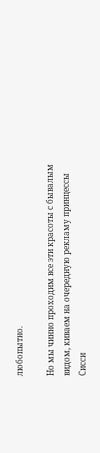любопытно.

Но мы чинно проходим все эти красоты с бывалым видом, киваем на очередную рекламу принцессы Сисси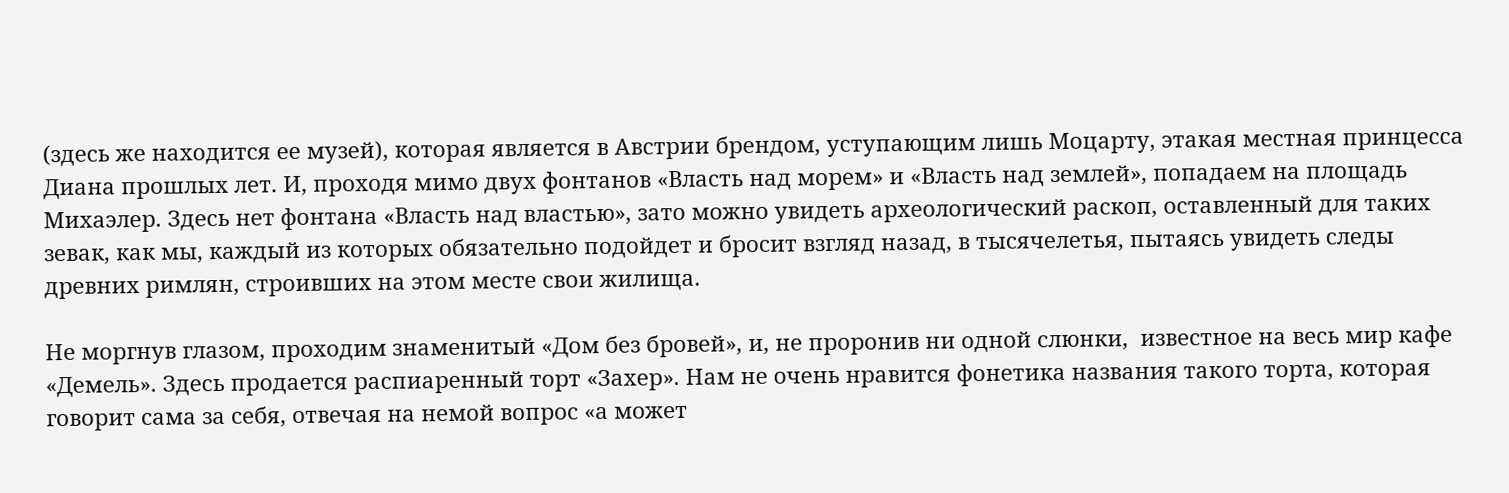(здесь же находится ее музей), которая является в Австрии брендом, уступающим лишь Моцарту, этакая местная принцесса Диана прошлых лет. И, проходя мимо двух фонтанов «Власть над морем» и «Власть над землей», попадаем на площадь Михаэлер. Здесь нет фонтана «Власть над властью», зато можно увидеть археологический раскоп, оставленный для таких зевак, как мы, каждый из которых обязательно подойдет и бросит взгляд назад, в тысячелетья, пытаясь увидеть следы древних римлян, строивших на этом месте свои жилища.

Не моргнув глазом, проходим знаменитый «Дом без бровей», и, не проронив ни одной слюнки,  известное на весь мир кафе «Демель». Здесь продается распиаренный торт «Захер». Нам не очень нравится фонетика названия такого торта, которая говорит сама за себя, отвечая на немой вопрос «а может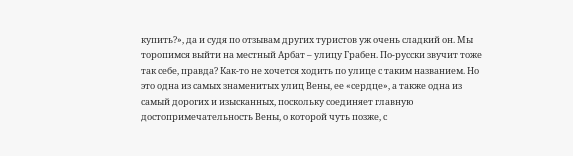купить?», да и судя по отзывам других туристов уж очень сладкий он. Мы торопимся выйти на местный Арбат – улицу Грабен. По-русски звучит тоже так себе, правда? Как-то не хочется ходить по улице с таким названием. Но это одна из самых знаменитых улиц Вены, ее «сердце», а также одна из самый дорогих и изысканных, поскольку соединяет главную достопримечательность Вены, о которой чуть позже, с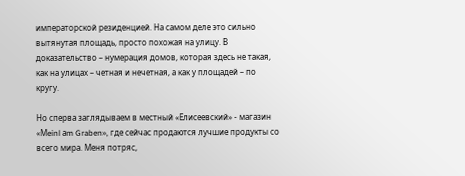императорской резиденцией. На самом деле это сильно вытянутая площадь, просто похожая на улицу. В доказательство – нумерация домов, которая здесь не такая, как на улицах – четная и нечетная, а как у площадей – по кругу.

Но сперва заглядываем в местный «Елисеевский» - магазин «Мeinl аm Graben», где сейчас продаются лучшие продукты со всего мира. Меня потряс,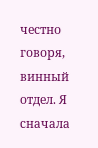честно говоря, винный отдел. Я сначала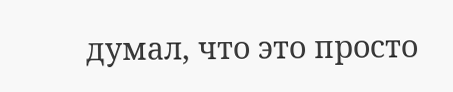думал, что это просто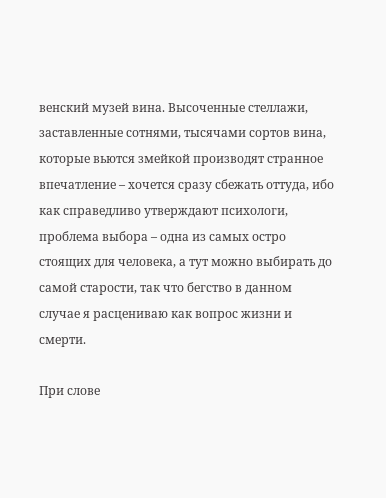венский музей вина. Высоченные стеллажи, заставленные сотнями, тысячами сортов вина, которые вьются змейкой производят странное впечатление – хочется сразу сбежать оттуда, ибо как справедливо утверждают психологи, проблема выбора – одна из самых остро стоящих для человека, а тут можно выбирать до самой старости, так что бегство в данном случае я расцениваю как вопрос жизни и смерти.

При слове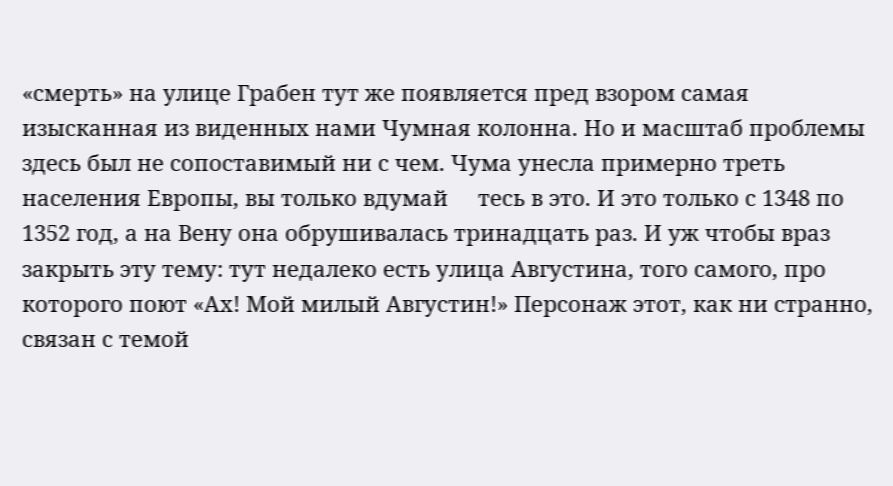«смерть» на улице Грабен тут же появляется пред взором самая изысканная из виденных нами Чумная колонна. Но и масштаб проблемы здесь был не сопоставимый ни с чем. Чума унесла примерно треть населения Европы, вы только вдумай     тесь в это. И это только с 1348 по 1352 год, а на Вену она обрушивалась тринадцать раз. И уж чтобы враз закрыть эту тему: тут недалеко есть улица Августина, того самого, про которого поют «Ах! Мой милый Августин!» Персонаж этот, как ни странно, связан с темой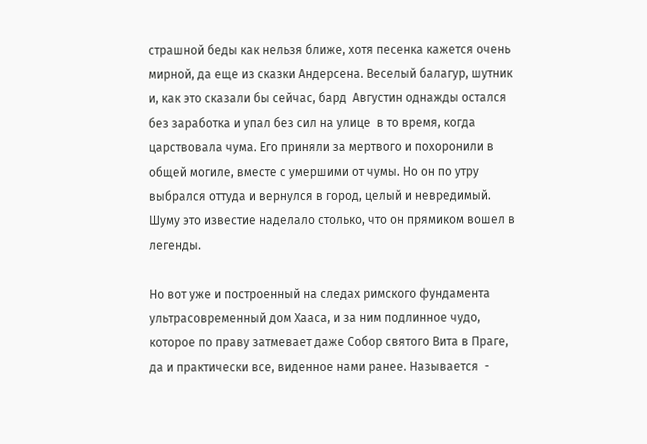страшной беды как нельзя ближе, хотя песенка кажется очень мирной, да еще из сказки Андерсена. Веселый балагур, шутник и, как это сказали бы сейчас, бард  Августин однажды остался без заработка и упал без сил на улице  в то время, когда царствовала чума. Его приняли за мертвого и похоронили в общей могиле, вместе с умершими от чумы. Но он по утру выбрался оттуда и вернулся в город, целый и невредимый. Шуму это известие наделало столько, что он прямиком вошел в легенды.

Но вот уже и построенный на следах римского фундамента ультрасовременный дом Хааса, и за ним подлинное чудо, которое по праву затмевает даже Собор святого Вита в Праге, да и практически все, виденное нами ранее. Называется  -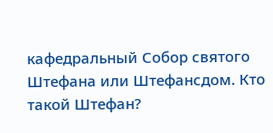кафедральный Собор святого Штефана или Штефансдом. Кто такой Штефан?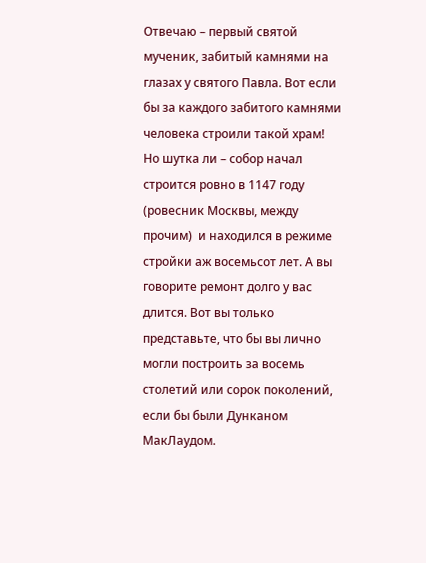Отвечаю – первый святой мученик, забитый камнями на глазах у святого Павла. Вот если бы за каждого забитого камнями человека строили такой храм! Но шутка ли – собор начал строится ровно в 1147 году (ровесник Москвы, между прочим)  и находился в режиме стройки аж восемьсот лет. А вы говорите ремонт долго у вас длится. Вот вы только представьте, что бы вы лично могли построить за восемь столетий или сорок поколений, если бы были Дунканом МакЛаудом.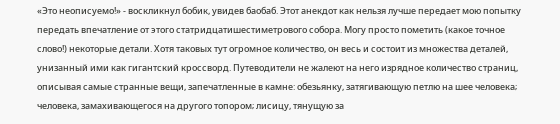«Это неописуемо!» - воскликнул бобик, увидев баобаб. Этот анекдот как нельзя лучше передает мою попытку передать впечатление от этого статридцатишестиметрового собора. Могу просто пометить (какое точное слово!) некоторые детали. Хотя таковых тут огромное количество, он весь и состоит из множества деталей, унизанный ими как гигантский кроссворд. Путеводители не жалеют на него изрядное количество страниц, описывая самые странные вещи, запечатленные в камне: обезьянку, затягивающую петлю на шее человека; человека, замахивающегося на другого топором; лисицу, тянущую за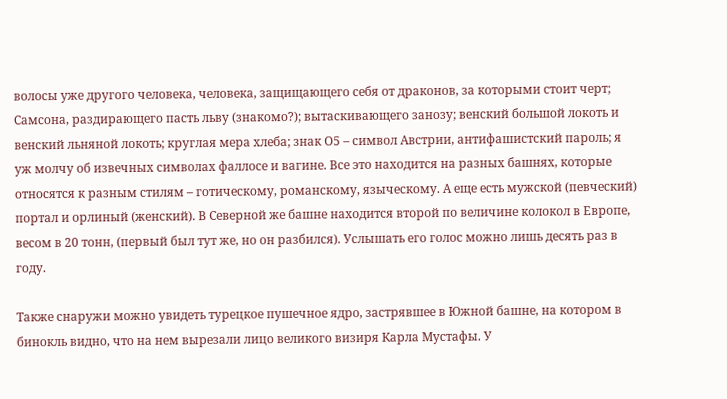волосы уже другого человека, человека, защищающего себя от драконов, за которыми стоит черт; Самсона, раздирающего пасть льву (знакомо?); вытаскивающего занозу; венский большой локоть и венский льняной локоть; круглая мера хлеба; знак О5 – символ Австрии, антифашистский пароль; я уж молчу об извечных символах фаллосе и вагине. Все это находится на разных башнях, которые относятся к разным стилям – готическому, романскому, языческому. А еще есть мужской (певческий) портал и орлиный (женский). В Северной же башне находится второй по величине колокол в Европе, весом в 20 тонн, (первый был тут же, но он разбился). Услышать его голос можно лишь десять раз в году.

Также снаружи можно увидеть турецкое пушечное ядро, застрявшее в Южной башне, на котором в бинокль видно, что на нем вырезали лицо великого визиря Карла Мустафы. У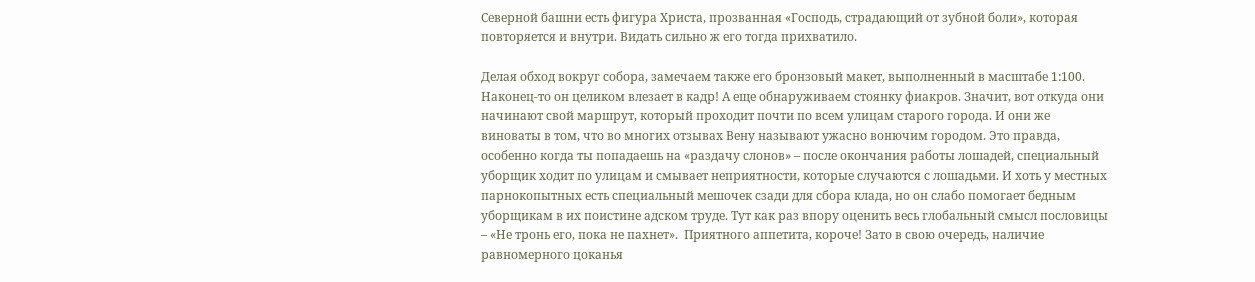Северной башни есть фигура Христа, прозванная «Господь, страдающий от зубной боли», которая повторяется и внутри. Видать сильно ж его тогда прихватило.

Делая обход вокруг собора, замечаем также его бронзовый макет, выполненный в масштабе 1:100. Наконец-то он целиком влезает в кадр! А еще обнаруживаем стоянку фиакров. Значит, вот откуда они начинают свой маршрут, который проходит почти по всем улицам старого города. И они же виноваты в том, что во многих отзывах Вену называют ужасно вонючим городом. Это правда, особенно когда ты попадаешь на «раздачу слонов» – после окончания работы лошадей, специальный уборщик ходит по улицам и смывает неприятности, которые случаются с лошадьми. И хоть у местных парнокопытных есть специальный мешочек сзади для сбора клада, но он слабо помогает бедным уборщикам в их поистине адском труде. Тут как раз впору оценить весь глобальный смысл пословицы – «Не тронь его, пока не пахнет».  Приятного аппетита, короче! Зато в свою очередь, наличие равномерного цоканья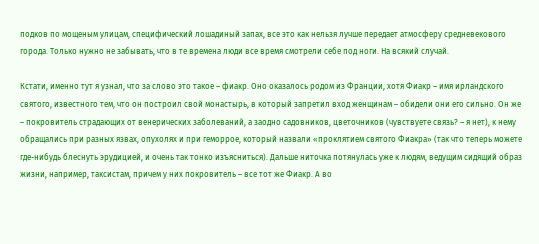подков по мощеным улицам, специфический лошадиный запах, все это как нельзя лучше передает атмосферу средневекового города. Только нужно не забывать, что в те времена люди все время смотрели себе под ноги. На всякий случай.

Кстати, именно тут я узнал, что за слово это такое – фиакр. Оно оказалось родом из Франции, хотя Фиакр – имя ирландского святого, известного тем, что он построил свой монастырь, в который запретил вход женщинам – обидели они его сильно. Он же – покровитель страдающих от венерических заболеваний, а заодно садовников, цветочников (чувствуете связь? – я нет), к нему обращались при разных язвах, опухолях и при геморрое, который назвали «проклятием святого Фиакра» (так что теперь можете где-нибудь блеснуть эрудицией, и очень так тонко изъясниться). Дальше ниточка потянулась уже к людям, ведущим сидящий образ жизни, например, таксистам, причем у них покровитель – все тот же Фиакр. А во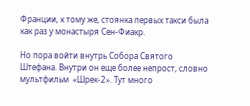Франции, к тому же, стоянка первых такси была как раз у монастыря Сен-Фиакр.

Но пора войти внутрь Собора Святого Штефана. Внутри он еще более непрост, словно мультфильм  «Шрек-2». Тут много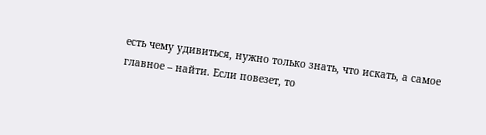есть чему удивиться, нужно только знать, что искать, а самое главное – найти. Если повезет, то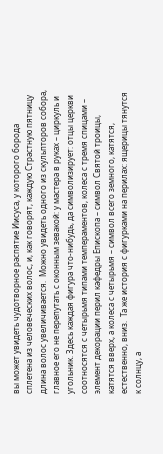вы может увидеть чудотворное распятие Иисуса, у которого борода сплетена из человеческих волос, и, как говорят, каждую Страстную пятницу длина волос увеличивается.  Можно увидеть одного из скульпторов собора, главное его не перепутать с оконным зевакой: у мастера в руках – циркуль и угольник. Здесь каждая фигура что-нибудь, да символизирует: отцы церкви соотносятся с четырьмя типами темпераментов, колеса с тремя спицами – элемент декорации перил кафедры Епископа – символ Святой троицы, катятся вверх, а колеса с четырьмя – символ всего земного, катятся, естественно, вниз.  Та же история с фигурками на перилах: ящерицы тянутся к солнцу, а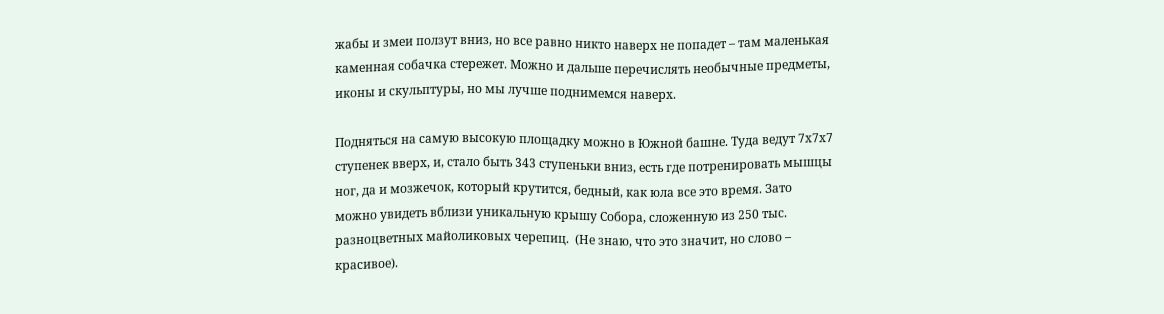жабы и змеи ползут вниз, но все равно никто наверх не попадет – там маленькая каменная собачка стережет. Можно и дальше перечислять необычные предметы, иконы и скульптуры, но мы лучше поднимемся наверх.

Подняться на самую высокую площадку можно в Южной башне. Туда ведут 7х7х7 ступенек вверх, и, стало быть 343 ступеньки вниз, есть где потренировать мышцы ног, да и мозжечок, который крутится, бедный, как юла все это время. Зато можно увидеть вблизи уникальную крышу Собора, сложенную из 250 тыс. разноцветных майоликовых черепиц.  (Не знаю, что это значит, но слово – красивое).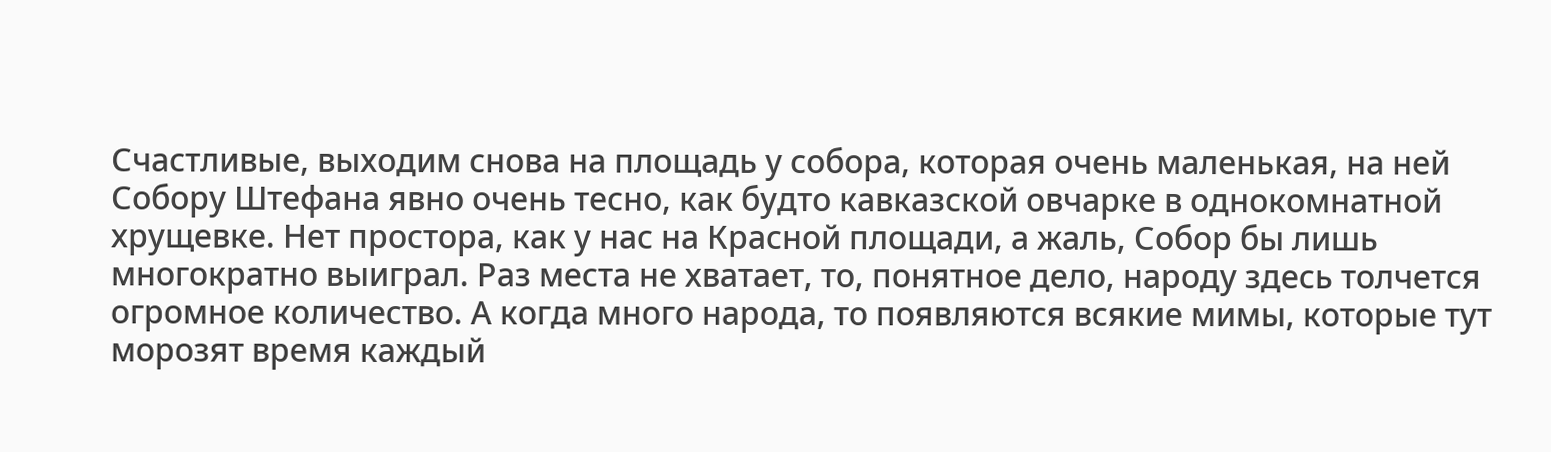Счастливые, выходим снова на площадь у собора, которая очень маленькая, на ней Собору Штефана явно очень тесно, как будто кавказской овчарке в однокомнатной хрущевке. Нет простора, как у нас на Красной площади, а жаль, Собор бы лишь многократно выиграл. Раз места не хватает, то, понятное дело, народу здесь толчется огромное количество. А когда много народа, то появляются всякие мимы, которые тут морозят время каждый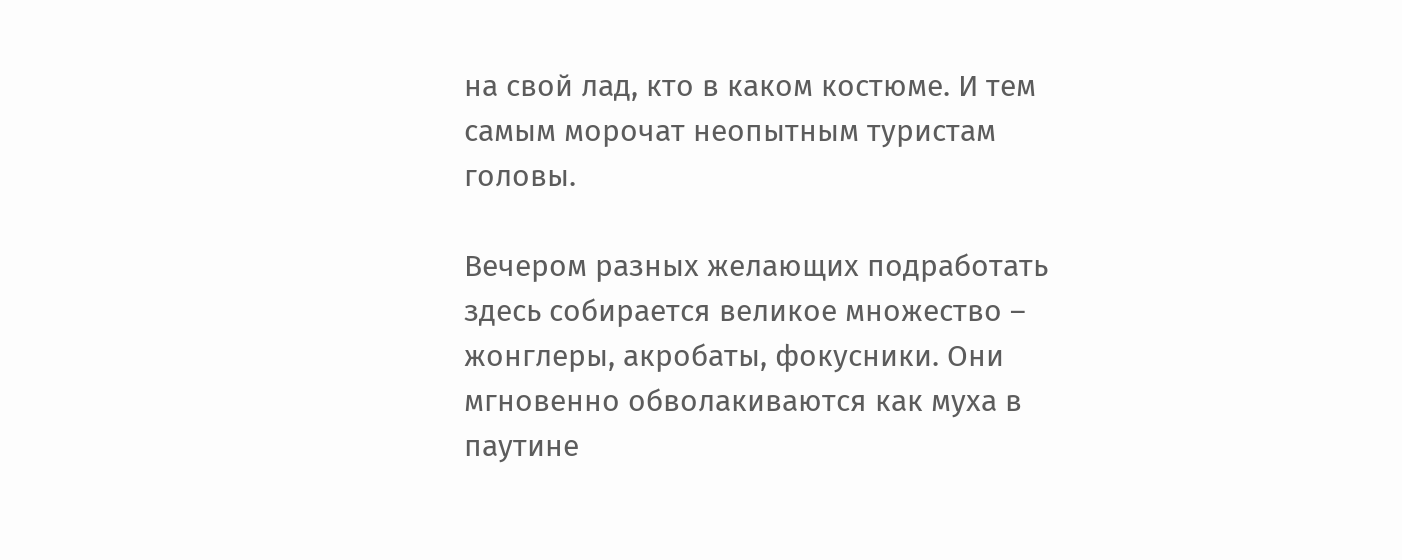на свой лад, кто в каком костюме. И тем самым морочат неопытным туристам головы.

Вечером разных желающих подработать здесь собирается великое множество – жонглеры, акробаты, фокусники. Они мгновенно обволакиваются как муха в паутине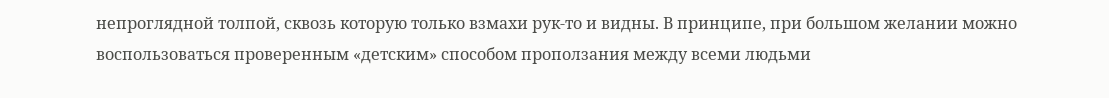непроглядной толпой, сквозь которую только взмахи рук-то и видны. В принципе, при большом желании можно воспользоваться проверенным «детским» способом проползания между всеми людьми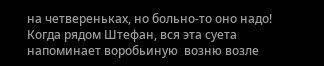на четвереньках, но больно-то оно надо! Когда рядом Штефан, вся эта суета напоминает воробьиную  возню возле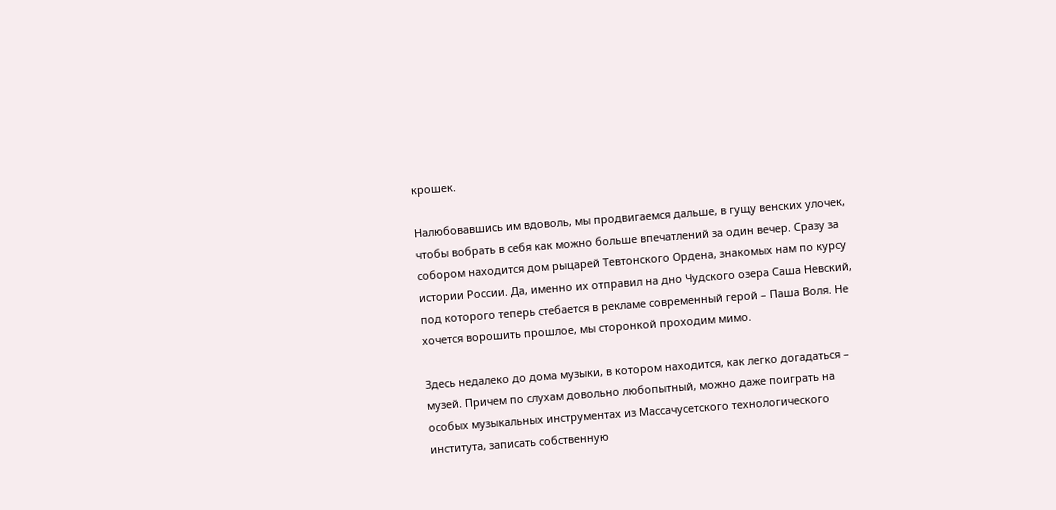крошек.

Налюбовавшись им вдоволь, мы продвигаемся дальше, в гущу венских улочек, чтобы вобрать в себя как можно больше впечатлений за один вечер. Сразу за собором находится дом рыцарей Тевтонского Ордена, знакомых нам по курсу истории России. Да, именно их отправил на дно Чудского озера Саша Невский, под которого теперь стебается в рекламе современный герой – Паша Воля. Не хочется ворошить прошлое, мы сторонкой проходим мимо.

Здесь недалеко до дома музыки, в котором находится, как легко догадаться – музей. Причем по слухам довольно любопытный, можно даже поиграть на особых музыкальных инструментах из Массачусетского технологического института, записать собственную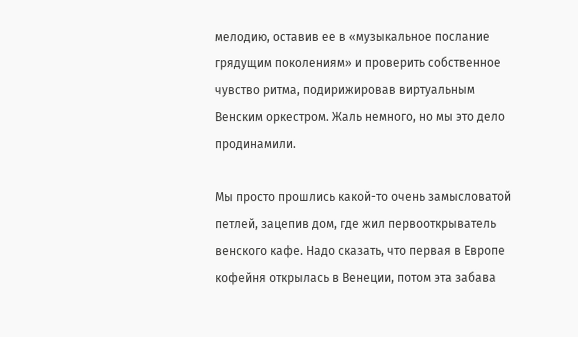мелодию, оставив ее в «музыкальное послание грядущим поколениям» и проверить собственное чувство ритма, подирижировав виртуальным Венским оркестром. Жаль немного, но мы это дело продинамили.

Мы просто прошлись какой-то очень замысловатой петлей, зацепив дом, где жил первооткрыватель венского кафе. Надо сказать, что первая в Европе кофейня открылась в Венеции, потом эта забава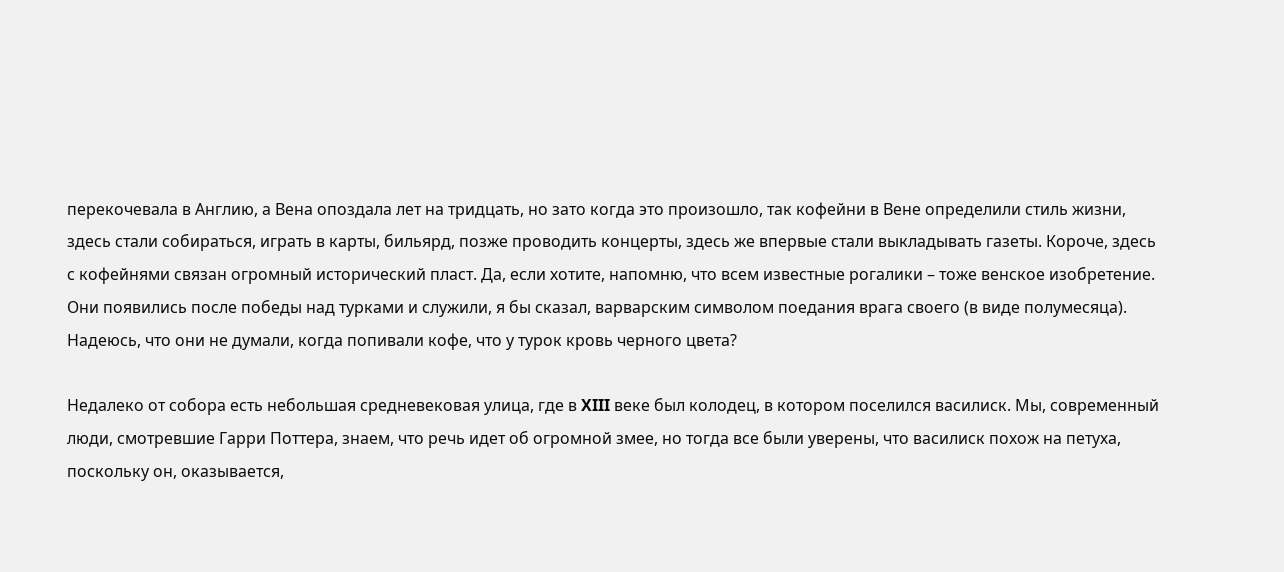перекочевала в Англию, а Вена опоздала лет на тридцать, но зато когда это произошло, так кофейни в Вене определили стиль жизни, здесь стали собираться, играть в карты, бильярд, позже проводить концерты, здесь же впервые стали выкладывать газеты. Короче, здесь с кофейнями связан огромный исторический пласт. Да, если хотите, напомню, что всем известные рогалики – тоже венское изобретение. Они появились после победы над турками и служили, я бы сказал, варварским символом поедания врага своего (в виде полумесяца). Надеюсь, что они не думали, когда попивали кофе, что у турок кровь черного цвета?

Недалеко от собора есть небольшая средневековая улица, где в XIII веке был колодец, в котором поселился василиск. Мы, современный люди, смотревшие Гарри Поттера, знаем, что речь идет об огромной змее, но тогда все были уверены, что василиск похож на петуха, поскольку он, оказывается,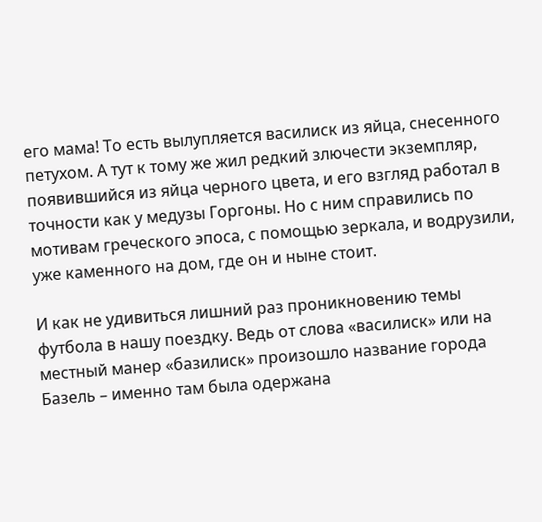его мама! То есть вылупляется василиск из яйца, снесенного петухом. А тут к тому же жил редкий злючести экземпляр, появившийся из яйца черного цвета, и его взгляд работал в точности как у медузы Горгоны. Но с ним справились по мотивам греческого эпоса, с помощью зеркала, и водрузили, уже каменного на дом, где он и ныне стоит.

И как не удивиться лишний раз проникновению темы футбола в нашу поездку. Ведь от слова «василиск» или на местный манер «базилиск» произошло название города Базель – именно там была одержана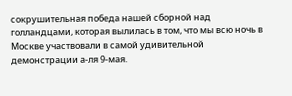сокрушительная победа нашей сборной над голландцами, которая вылилась в том, что мы всю ночь в Москве участвовали в самой удивительной демонстрации а-ля 9-мая.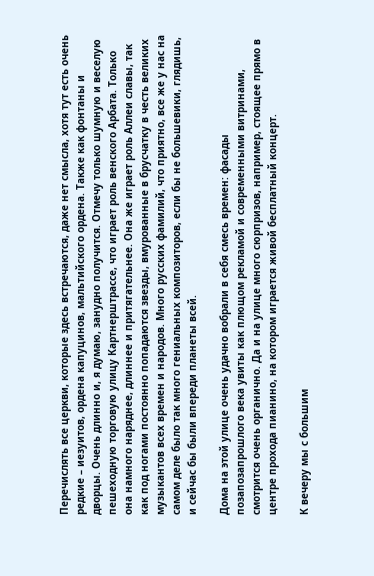Перечислять все церкви, которые здесь встречаются, даже нет смысла, хотя тут есть очень редкие – иезуитов, ордена капуцинов, мальтийского ордена. Также как фонтаны и дворцы. Очень длинно и, я думаю, занудно получится. Отмечу только шумную и веселую пешеходную торговую улицу Картнерштрассе, что играет роль венского Арбата. Только она намного наряднее, длиннее и притягательнее. Она же играет роль Аллеи славы, так как под ногами постоянно попадаются звезды, вмурованные в брусчатку в честь великих музыкантов всех времен и народов. Много русских фамилий, что приятно, все же у нас на самом деле было так много гениальных композиторов, если бы не большевики, глядишь, и сейчас бы были впереди планеты всей.

Дома на этой улице очень удачно вобрали в себя смесь времен: фасады позапозапрошлого века увиты как плющом рекламой и современными витринами, смотрится очень органично. Да и на улице много сюрпризов, например, стоящее прямо в центре прохода пианино, на котором играется живой бесплатный концерт.

К вечеру мы с большим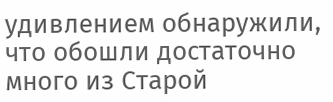удивлением обнаружили, что обошли достаточно много из Старой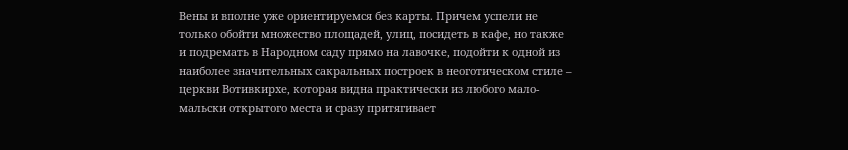Вены и вполне уже ориентируемся без карты. Причем успели не только обойти множество площадей, улиц, посидеть в кафе, но также и подремать в Народном саду прямо на лавочке, подойти к одной из наиболее значительных сакральных построек в неоготическом стиле – церкви Вотивкирхе, которая видна практически из любого мало-мальски открытого места и сразу притягивает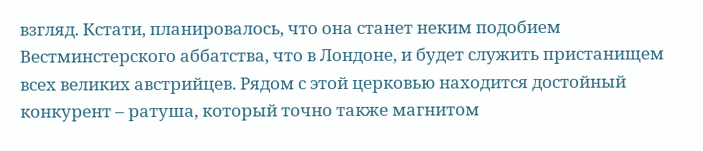взгляд. Кстати, планировалось, что она станет неким подобием Вестминстерского аббатства, что в Лондоне, и будет служить пристанищем всех великих австрийцев. Рядом с этой церковью находится достойный конкурент – ратуша, который точно также магнитом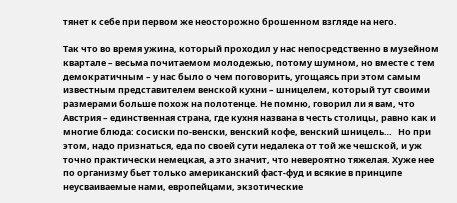тянет к себе при первом же неосторожно брошенном взгляде на него.

Так что во время ужина, который проходил у нас непосредственно в музейном квартале – весьма почитаемом молодежью, потому шумном, но вместе с тем демократичным – у нас было о чем поговорить, угощаясь при этом самым известным представителем венской кухни – шницелем, который тут своими размерами больше похож на полотенце. Не помню, говорил ли я вам, что Австрия – единственная страна, где кухня названа в честь столицы, равно как и многие блюда: сосиски по-венски, венский кофе, венский шницель…   Но при этом, надо признаться, еда по своей сути недалека от той же чешской, и уж точно практически немецкая, а это значит, что невероятно тяжелая. Хуже нее по организму бьет только американский фаст-фуд и всякие в принципе неусваиваемые нами, европейцами, экзотические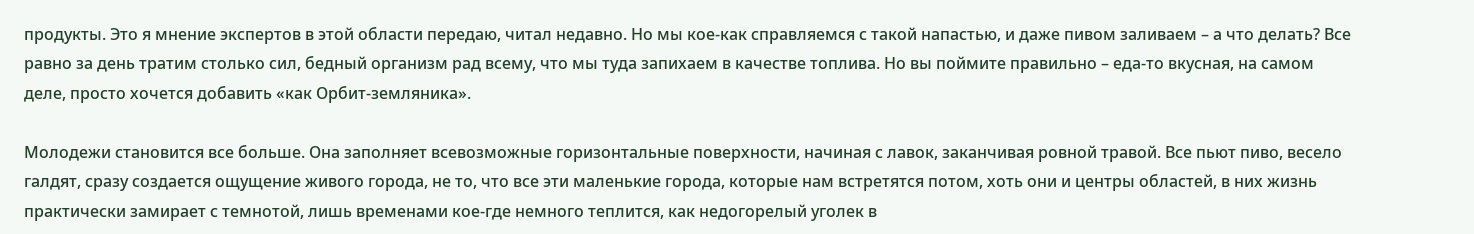продукты. Это я мнение экспертов в этой области передаю, читал недавно. Но мы кое-как справляемся с такой напастью, и даже пивом заливаем – а что делать? Все равно за день тратим столько сил, бедный организм рад всему, что мы туда запихаем в качестве топлива. Но вы поймите правильно – еда-то вкусная, на самом деле, просто хочется добавить «как Орбит-земляника».

Молодежи становится все больше. Она заполняет всевозможные горизонтальные поверхности, начиная с лавок, заканчивая ровной травой. Все пьют пиво, весело галдят, сразу создается ощущение живого города, не то, что все эти маленькие города, которые нам встретятся потом, хоть они и центры областей, в них жизнь практически замирает с темнотой, лишь временами кое-где немного теплится, как недогорелый уголек в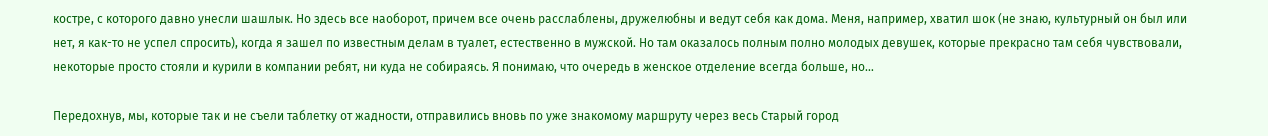костре, с которого давно унесли шашлык. Но здесь все наоборот, причем все очень расслаблены, дружелюбны и ведут себя как дома. Меня, например, хватил шок (не знаю, культурный он был или нет, я как-то не успел спросить), когда я зашел по известным делам в туалет, естественно в мужской. Но там оказалось полным полно молодых девушек, которые прекрасно там себя чувствовали, некоторые просто стояли и курили в компании ребят, ни куда не собираясь. Я понимаю, что очередь в женское отделение всегда больше, но…

Передохнув, мы, которые так и не съели таблетку от жадности, отправились вновь по уже знакомому маршруту через весь Старый город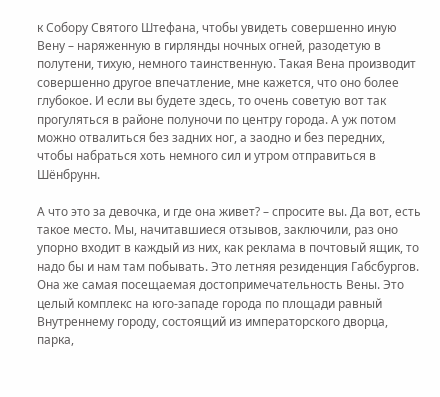к Собору Святого Штефана, чтобы увидеть совершенно иную Вену – наряженную в гирлянды ночных огней, разодетую в полутени, тихую, немного таинственную. Такая Вена производит совершенно другое впечатление, мне кажется, что оно более глубокое. И если вы будете здесь, то очень советую вот так прогуляться в районе полуночи по центру города. А уж потом можно отвалиться без задних ног, а заодно и без передних, чтобы набраться хоть немного сил и утром отправиться в Шёнбрунн.

А что это за девочка, и где она живет? – спросите вы. Да вот, есть такое место. Мы, начитавшиеся отзывов, заключили, раз оно упорно входит в каждый из них, как реклама в почтовый ящик, то надо бы и нам там побывать. Это летняя резиденция Габсбургов. Она же самая посещаемая достопримечательность Вены. Это целый комплекс на юго-западе города по площади равный Внутреннему городу, состоящий из императорского дворца, парка,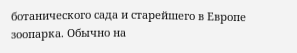ботанического сада и старейшего в Европе зоопарка. Обычно на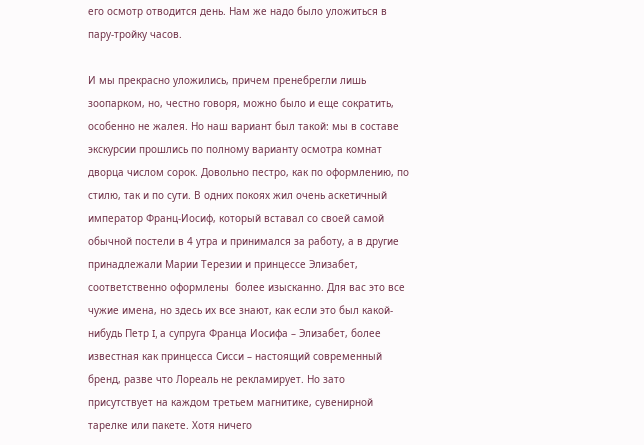его осмотр отводится день. Нам же надо было уложиться в пару-тройку часов.

И мы прекрасно уложились, причем пренебрегли лишь зоопарком, но, честно говоря, можно было и еще сократить, особенно не жалея. Но наш вариант был такой: мы в составе экскурсии прошлись по полному варианту осмотра комнат дворца числом сорок. Довольно пестро, как по оформлению, по стилю, так и по сути. В одних покоях жил очень аскетичный император Франц-Иосиф, который вставал со своей самой обычной постели в 4 утра и принимался за работу, а в другие принадлежали Марии Терезии и принцессе Элизабет, соответственно оформлены  более изысканно. Для вас это все чужие имена, но здесь их все знают, как если это был какой-нибудь Петр I, а супруга Франца Иосифа – Элизабет, более известная как принцесса Сисси – настоящий современный бренд, разве что Лореаль не рекламирует. Но зато присутствует на каждом третьем магнитике, сувенирной тарелке или пакете. Хотя ничего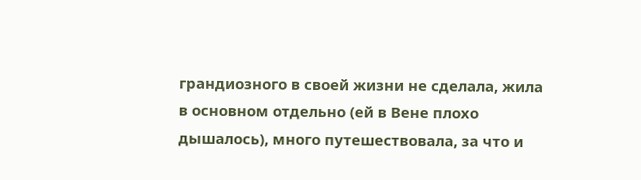грандиозного в своей жизни не сделала, жила в основном отдельно (ей в Вене плохо дышалось), много путешествовала, за что и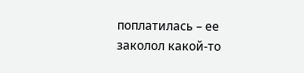поплатилась – ее заколол какой-то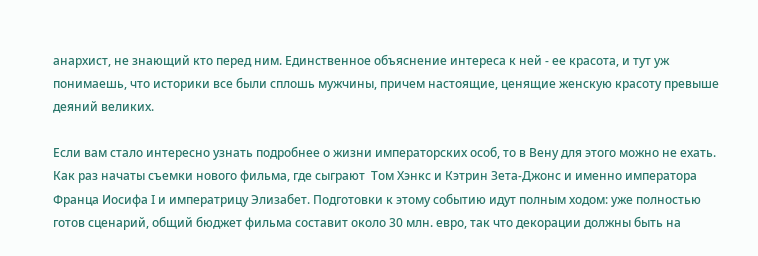анархист, не знающий кто перед ним. Единственное объяснение интереса к ней - ее красота, и тут уж понимаешь, что историки все были сплошь мужчины, причем настоящие, ценящие женскую красоту превыше деяний великих.

Если вам стало интересно узнать подробнее о жизни императорских особ, то в Вену для этого можно не ехать. Как раз начаты съемки нового фильма, где сыграют  Том Хэнкс и Кэтрин Зета-Джонс и именно императора Франца Иосифа I и императрицу Элизабет. Подготовки к этому событию идут полным ходом: уже полностью готов сценарий, общий бюджет фильма составит около 30 млн. евро, так что декорации должны быть на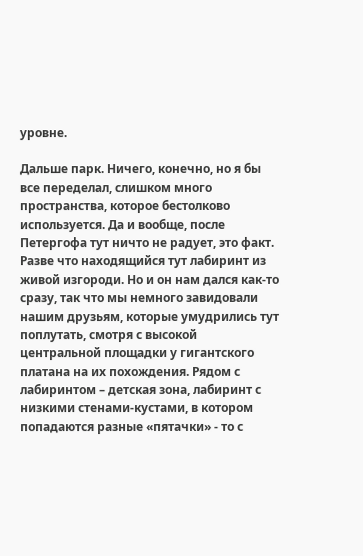уровне.

Дальше парк. Ничего, конечно, но я бы все переделал, слишком много пространства, которое бестолково используется. Да и вообще, после Петергофа тут ничто не радует, это факт. Разве что находящийся тут лабиринт из живой изгороди. Но и он нам дался как-то сразу, так что мы немного завидовали нашим друзьям, которые умудрились тут поплутать, смотря с высокой центральной площадки у гигантского платана на их похождения. Рядом с лабиринтом – детская зона, лабиринт с низкими стенами-кустами, в котором попадаются разные «пятачки» - то с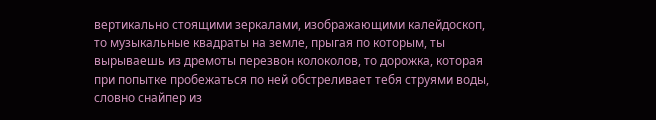вертикально стоящими зеркалами, изображающими калейдоскоп, то музыкальные квадраты на земле, прыгая по которым, ты вырываешь из дремоты перезвон колоколов, то дорожка, которая при попытке пробежаться по ней обстреливает тебя струями воды, словно снайпер из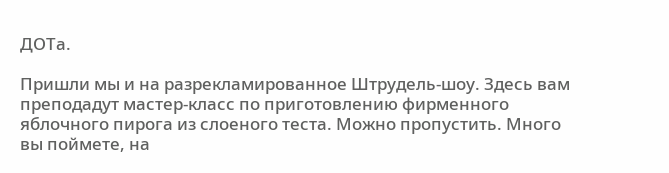ДОТа.

Пришли мы и на разрекламированное Штрудель-шоу. Здесь вам преподадут мастер-класс по приготовлению фирменного яблочного пирога из слоеного теста. Можно пропустить. Много вы поймете, на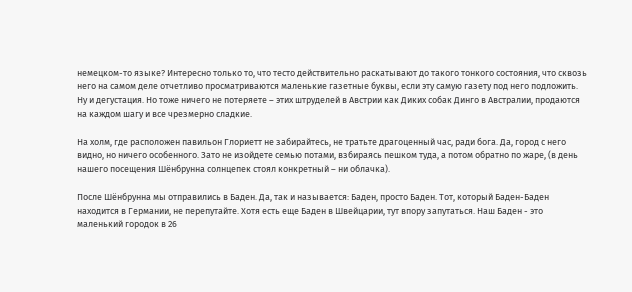немецком-то языке? Интересно только то, что тесто действительно раскатывают до такого тонкого состояния, что сквозь него на самом деле отчетливо просматриваются маленькие газетные буквы, если эту самую газету под него подложить. Ну и дегустация. Но тоже ничего не потеряете – этих штруделей в Австрии как Диких собак Динго в Австралии, продаются на каждом шагу и все чрезмерно сладкие.

На холм, где расположен павильон Глориетт не забирайтесь, не тратьте драгоценный час, ради бога. Да, город с него видно, но ничего особенного. Зато не изойдете семью потами, взбираясь пешком туда, а потом обратно по жаре, (в день нашего посещения Шёнбрунна солнцепек стоял конкретный – ни облачка).

После Шёнбрунна мы отправились в Баден. Да, так и называется: Баден, просто Баден. Тот, который Баден-Баден находится в Германии, не перепутайте. Хотя есть еще Баден в Швейцарии, тут впору запутаться. Наш Баден - это маленький городок в 26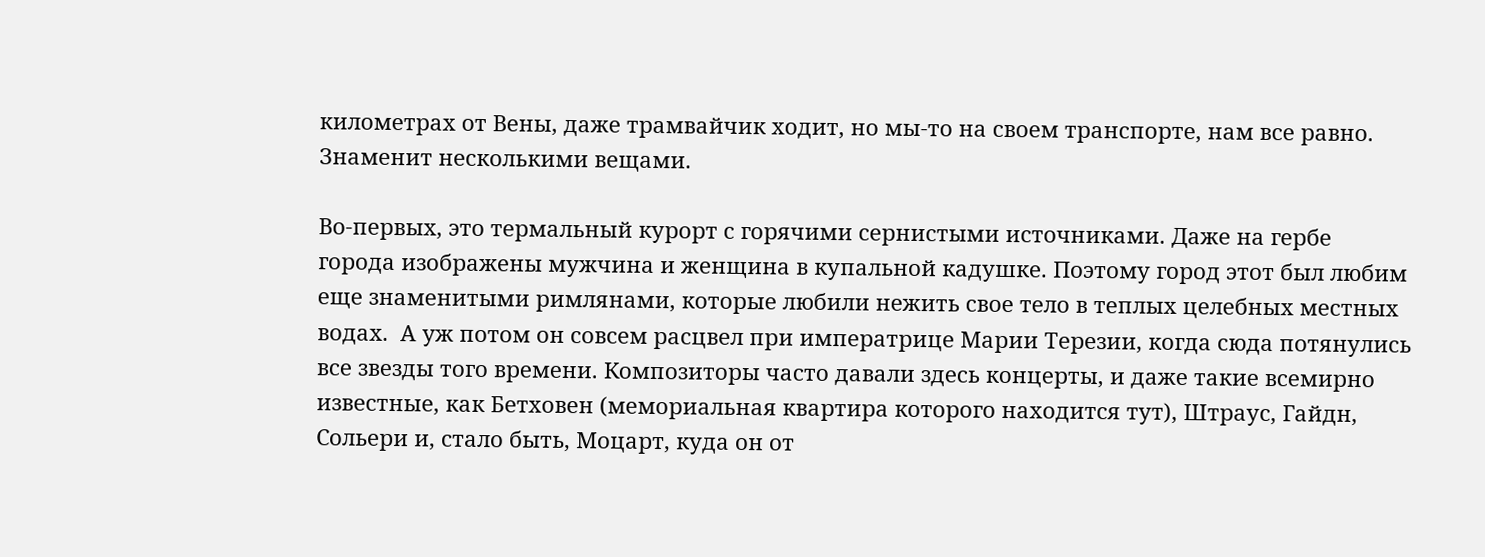километрах от Вены, даже трамвайчик ходит, но мы-то на своем транспорте, нам все равно. Знаменит несколькими вещами.

Во-первых, это термальный курорт с горячими сернистыми источниками. Даже на гербе города изображены мужчина и женщина в купальной кадушке. Поэтому город этот был любим еще знаменитыми римлянами, которые любили нежить свое тело в теплых целебных местных водах.  А уж потом он совсем расцвел при императрице Марии Терезии, когда сюда потянулись все звезды того времени. Композиторы часто давали здесь концерты, и даже такие всемирно известные, как Бетховен (мемориальная квартира которого находится тут), Штраус, Гайдн, Сольери и, стало быть, Моцарт, куда он от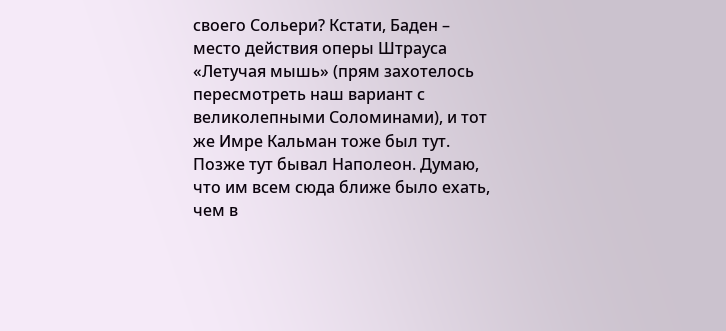своего Сольери? Кстати, Баден – место действия оперы Штрауса «Летучая мышь» (прям захотелось пересмотреть наш вариант с великолепными Соломинами), и тот же Имре Кальман тоже был тут.   Позже тут бывал Наполеон. Думаю, что им всем сюда ближе было ехать, чем в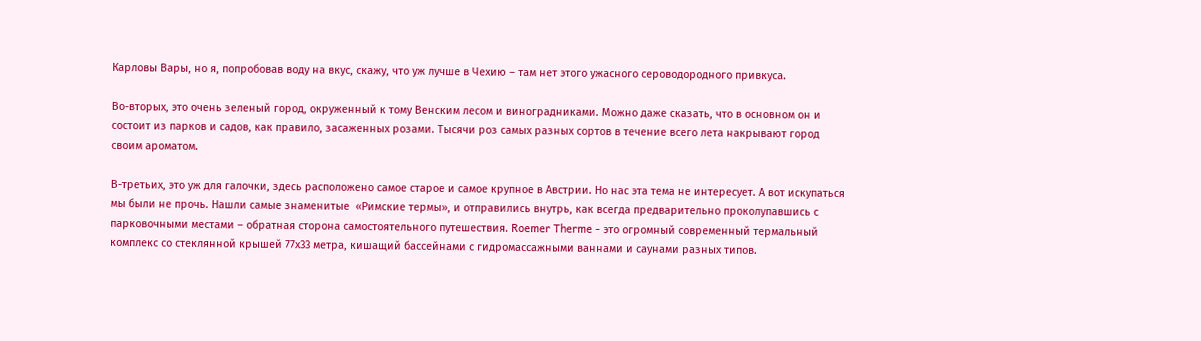Карловы Вары, но я, попробовав воду на вкус, скажу, что уж лучше в Чехию – там нет этого ужасного сероводородного привкуса.

Во-вторых, это очень зеленый город, окруженный к тому Венским лесом и виноградниками. Можно даже сказать, что в основном он и состоит из парков и садов, как правило, засаженных розами. Тысячи роз самых разных сортов в течение всего лета накрывают город своим ароматом.

В-третьих, это уж для галочки, здесь расположено самое старое и самое крупное в Австрии. Но нас эта тема не интересует. А вот искупаться мы были не прочь. Нашли самые знаменитые  «Римские термы», и отправились внутрь, как всегда предварительно проколупавшись с парковочными местами – обратная сторона самостоятельного путешествия. Roemer Therme - это огромный современный термальный комплекс со стеклянной крышей 77х33 метра, кишащий бассейнами с гидромассажными ваннами и саунами разных типов.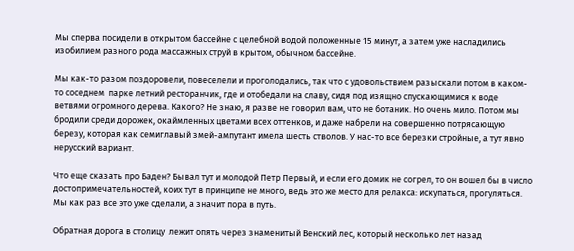Мы сперва посидели в открытом бассейне с целебной водой положенные 15 минут, а затем уже насладились изобилием разного рода массажных струй в крытом, обычном бассейне.

Мы как-то разом поздоровели, повеселели и проголодались, так что с удовольствием разыскали потом в каком-то соседнем  парке летний ресторанчик, где и отобедали на славу, сидя под изящно спускающимися к воде ветвями огромного дерева. Какого? Не знаю, я разве не говорил вам, что не ботаник. Но очень мило. Потом мы бродили среди дорожек, окаймленных цветами всех оттенков, и даже набрели на совершенно потрясающую березу, которая как семиглавый змей-ампутант имела шесть стволов. У нас-то все березки стройные, а тут явно нерусский вариант.

Что еще сказать про Баден? Бывал тут и молодой Петр Первый, и если его домик не согрел, то он вошел бы в число достопримечательностей, коих тут в принципе не много, ведь это же место для релакса: искупаться, прогуляться. Мы как раз все это уже сделали, а значит пора в путь.

Обратная дорога в столицу  лежит опять через знаменитый Венский лес, который несколько лет назад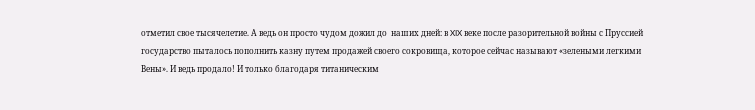отметил свое тысячелетие. А ведь он просто чудом дожил до  наших дней: в XIX веке после разорительной войны с Пруссией государство пыталось пополнить казну путем продажей своего сокровища, которое сейчас называют «зелеными легкими Вены». И ведь продало! И только благодаря титаническим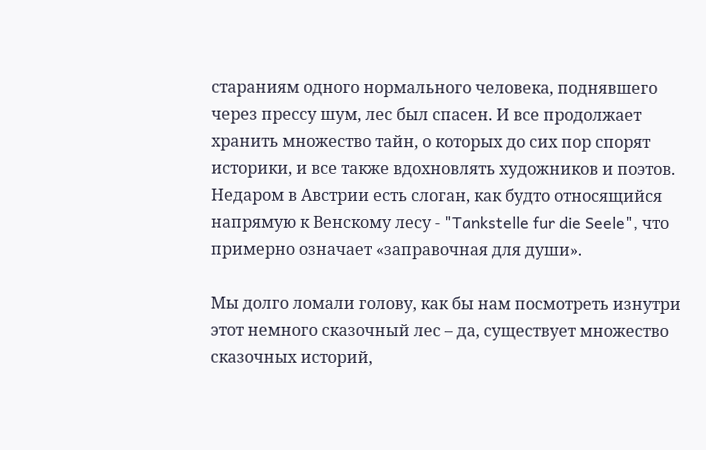стараниям одного нормального человека, поднявшего через прессу шум, лес был спасен. И все продолжает хранить множество тайн, о которых до сих пор спорят историки, и все также вдохновлять художников и поэтов. Недаром в Австрии есть слоган, как будто относящийся напрямую к Венскому лесу - "Tankstelle fur die Seele", что примерно означает «заправочная для души».

Мы долго ломали голову, как бы нам посмотреть изнутри этот немного сказочный лес – да, существует множество сказочных историй,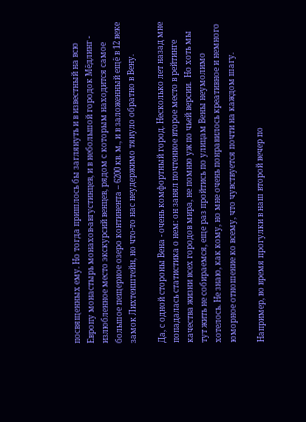посвященных ему. Но тогда пришлось бы заглянуть и в известный на всю Европу монастырь монахов-августинцев, и в небольшой городок Мёдлинг - излюбленное место экскурсий венцев, рядом с которым находится самое большое пещерное озеро континента – 6200 кв. м., и в заложенный ещё в 12 веке замок Лихтенштейн, но что-то нас неудержимо тянуло обратно в Вену.

Да, с одной стороны Вена - очень комфортный город. Несколько лет назад мне попадалась статистика о нем: он занял почтенное второе место в рейтинге качества жизни всех городов мира, не помню уж по чьей версии.  Но хоть мы тут жить не собираемся, еще раз пройтись по улицам Вены неумолимо хотелось. Не знаю, как кому, но мне очень понравилось креативное и немного юморное отношение ко всему, что чувствуется почти на каждом шагу.

Например, во время прогулки в наш второй вечер по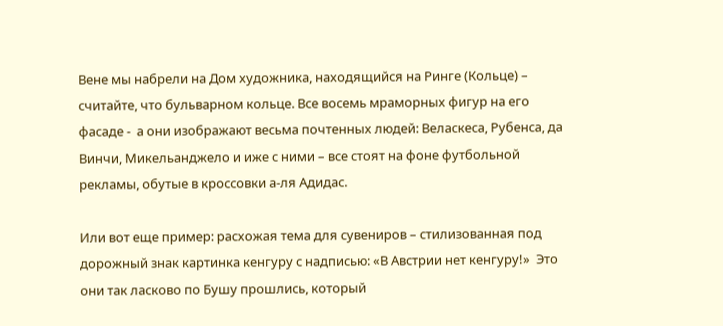Вене мы набрели на Дом художника, находящийся на Ринге (Кольце) – считайте, что бульварном кольце. Все восемь мраморных фигур на его фасаде -  а они изображают весьма почтенных людей: Веласкеса, Рубенса, да Винчи, Микельанджело и иже с ними – все стоят на фоне футбольной рекламы, обутые в кроссовки а-ля Адидас.

Или вот еще пример: расхожая тема для сувениров – стилизованная под дорожный знак картинка кенгуру с надписью: «В Австрии нет кенгуру!»  Это они так ласково по Бушу прошлись, который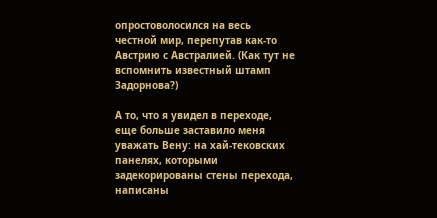опростоволосился на весь честной мир, перепутав как-то Австрию с Австралией. (Как тут не вспомнить известный штамп Задорнова?)

А то, что я увидел в переходе, еще больше заставило меня уважать Вену: на хай-тековских панелях, которыми задекорированы стены перехода, написаны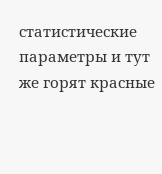статистические параметры и тут же горят красные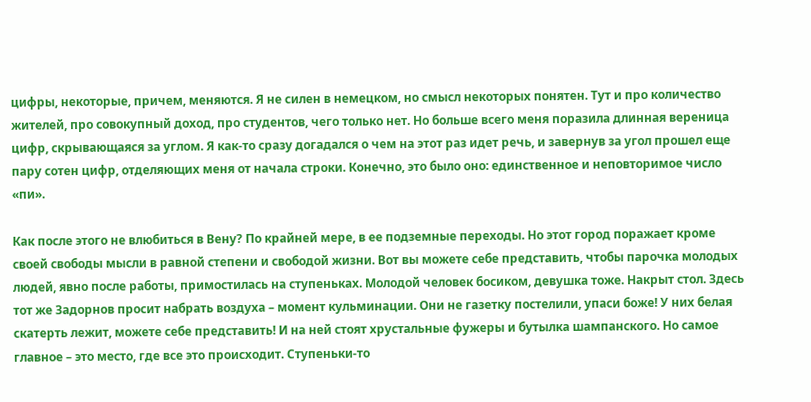цифры, некоторые, причем, меняются. Я не силен в немецком, но смысл некоторых понятен. Тут и про количество жителей, про совокупный доход, про студентов, чего только нет. Но больше всего меня поразила длинная вереница цифр, скрывающаяся за углом. Я как-то сразу догадался о чем на этот раз идет речь, и завернув за угол прошел еще пару сотен цифр, отделяющих меня от начала строки. Конечно, это было оно: единственное и неповторимое число «пи».

Как после этого не влюбиться в Вену? По крайней мере, в ее подземные переходы. Но этот город поражает кроме своей свободы мысли в равной степени и свободой жизни. Вот вы можете себе представить, чтобы парочка молодых людей, явно после работы, примостилась на ступеньках. Молодой человек босиком, девушка тоже. Накрыт стол. Здесь тот же Задорнов просит набрать воздуха – момент кульминации. Они не газетку постелили, упаси боже! У них белая скатерть лежит, можете себе представить! И на ней стоят хрустальные фужеры и бутылка шампанского. Но самое главное – это место, где все это происходит. Ступеньки-то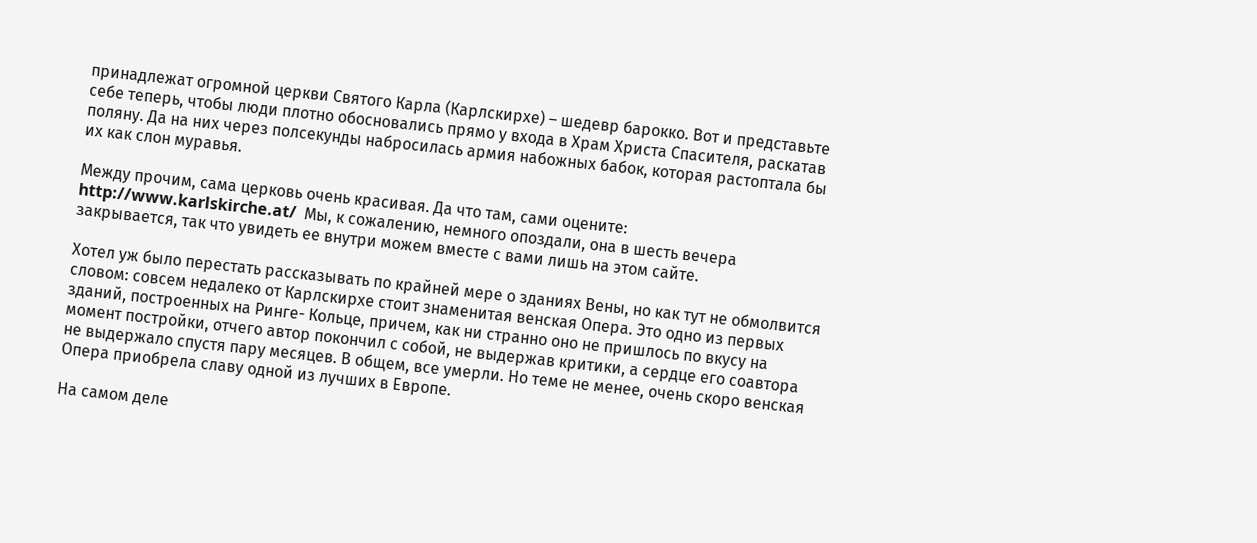принадлежат огромной церкви Святого Карла (Карлскирхе) – шедевр барокко. Вот и представьте себе теперь, чтобы люди плотно обосновались прямо у входа в Храм Христа Спасителя, раскатав поляну. Да на них через полсекунды набросилась армия набожных бабок, которая растоптала бы их как слон муравья.

Между прочим, сама церковь очень красивая. Да что там, сами оцените: http://www.karlskirche.at/  Мы, к сожалению, немного опоздали, она в шесть вечера закрывается, так что увидеть ее внутри можем вместе с вами лишь на этом сайте.

Хотел уж было перестать рассказывать по крайней мере о зданиях Вены, но как тут не обмолвится словом: совсем недалеко от Карлскирхе стоит знаменитая венская Опера. Это одно из первых зданий, построенных на Ринге- Кольце, причем, как ни странно оно не пришлось по вкусу на момент постройки, отчего автор покончил с собой, не выдержав критики, а сердце его соавтора не выдержало спустя пару месяцев. В общем, все умерли. Но теме не менее, очень скоро венская Опера приобрела славу одной из лучших в Европе.

На самом деле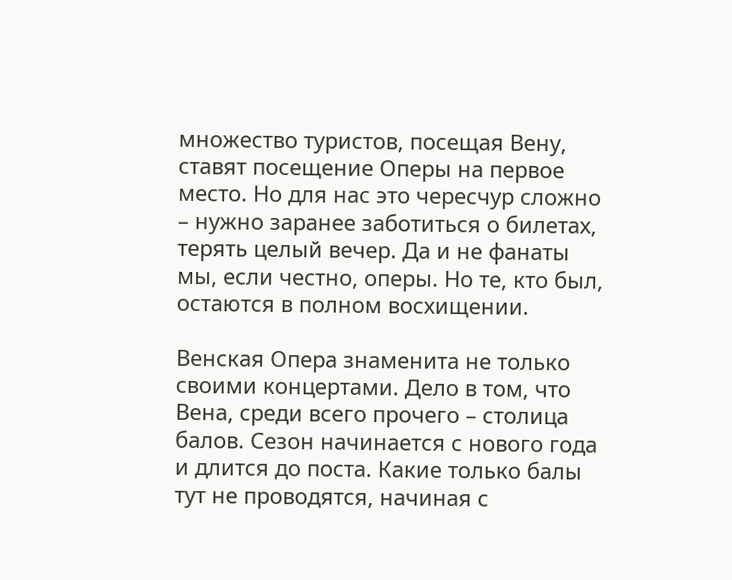множество туристов, посещая Вену, ставят посещение Оперы на первое место. Но для нас это чересчур сложно – нужно заранее заботиться о билетах, терять целый вечер. Да и не фанаты мы, если честно, оперы. Но те, кто был, остаются в полном восхищении.

Венская Опера знаменита не только своими концертами. Дело в том, что Вена, среди всего прочего – столица балов. Сезон начинается с нового года и длится до поста. Какие только балы тут не проводятся, начиная с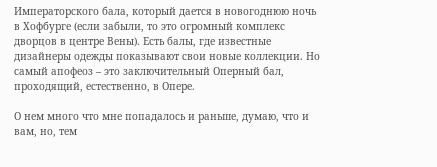Императорского бала, который дается в новогоднюю ночь в Хофбурге (если забыли, то это огромный комплекс дворцов в центре Вены). Есть балы, где известные дизайнеры одежды показывают свои новые коллекции. Но самый апофеоз – это заключительный Оперный бал, проходящий, естественно, в Опере.

О нем много что мне попадалось и раньше, думаю, что и вам, но, тем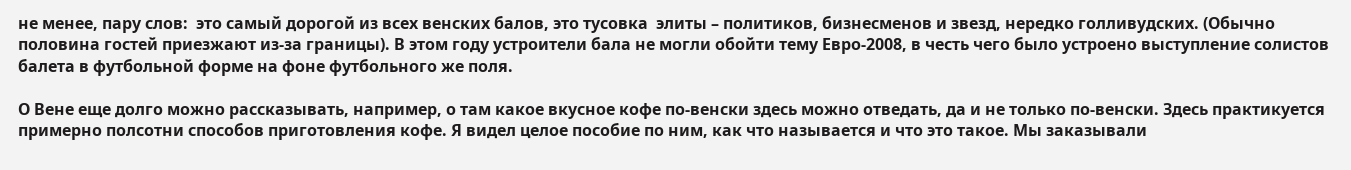не менее, пару слов:  это самый дорогой из всех венских балов, это тусовка  элиты – политиков, бизнесменов и звезд, нередко голливудских. (Обычно половина гостей приезжают из-за границы). В этом году устроители бала не могли обойти тему Евро-2008, в честь чего было устроено выступление солистов балета в футбольной форме на фоне футбольного же поля.

О Вене еще долго можно рассказывать, например, о там какое вкусное кофе по-венски здесь можно отведать, да и не только по-венски. Здесь практикуется примерно полсотни способов приготовления кофе. Я видел целое пособие по ним, как что называется и что это такое. Мы заказывали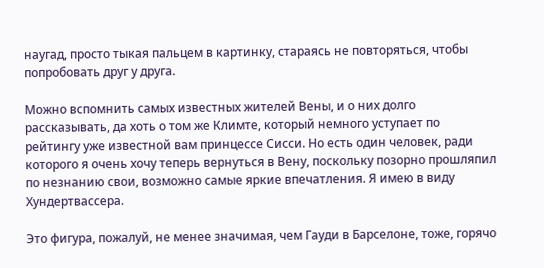наугад, просто тыкая пальцем в картинку, стараясь не повторяться, чтобы попробовать друг у друга.

Можно вспомнить самых известных жителей Вены, и о них долго рассказывать, да хоть о том же Климте, который немного уступает по рейтингу уже известной вам принцессе Сисси. Но есть один человек, ради которого я очень хочу теперь вернуться в Вену, поскольку позорно прошляпил по незнанию свои, возможно самые яркие впечатления. Я имею в виду Хундертвассера.

Это фигура, пожалуй, не менее значимая, чем Гауди в Барселоне, тоже, горячо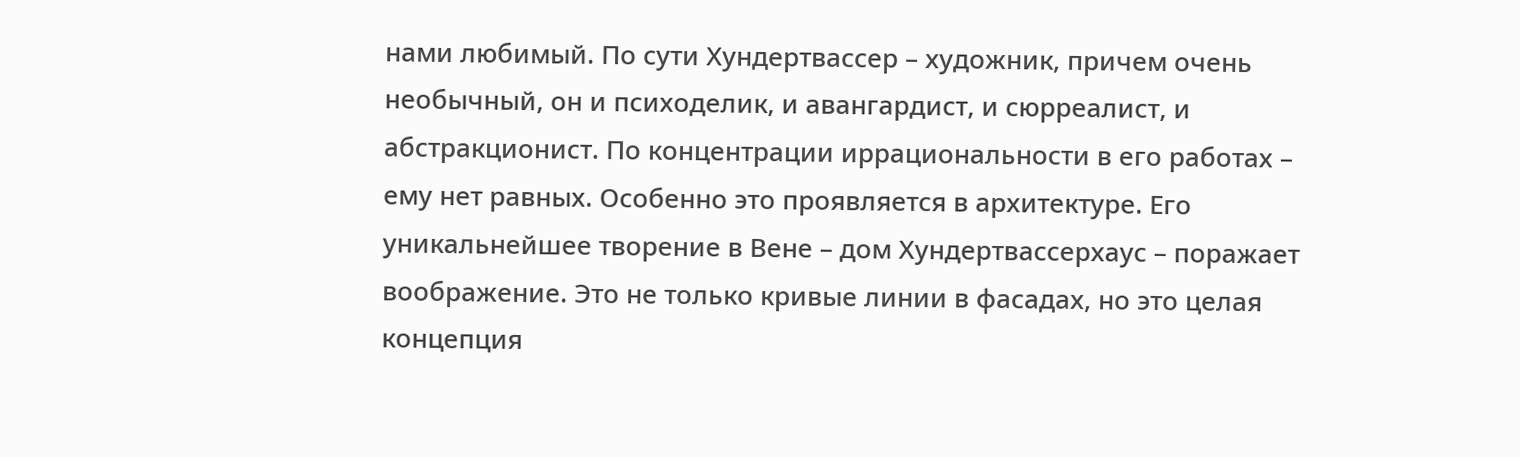нами любимый. По сути Хундертвассер – художник, причем очень необычный, он и психоделик, и авангардист, и сюрреалист, и абстракционист. По концентрации иррациональности в его работах – ему нет равных. Особенно это проявляется в архитектуре. Его уникальнейшее творение в Вене – дом Хундертвассерхаус – поражает воображение. Это не только кривые линии в фасадах, но это целая концепция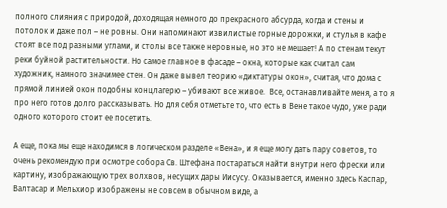полного слияния с природой, доходящая немного до прекрасного абсурда, когда и стены и потолок и даже пол – не ровны. Они напоминают извилистые горные дорожки, и стулья в кафе стоят все под разными углами, и столы все также неровные, но это не мешает! А по стенам текут реки буйной растительности. Но самое главное в фасаде – окна, которые как считал сам художник, намного значимее стен. Он даже вывел теорию «диктатуры окон», считая, что дома с прямой линией окон подобны концлагерю – убивают все живое.  Все, останавливайте меня, а то я про него готов долго рассказывать. Но для себя отметьте то, что есть в Вене такое чудо, уже ради одного которого стоит ее посетить.

А еще, пока мы еще находимся в логическом разделе «Вена», и я еще могу дать пару советов, то очень рекомендую при осмотре собора Св. Штефана постараться найти внутри него фрески или картину, изображающую трех волхвов, несущих дары Иисусу. Оказывается, именно здесь Каспар, Валтасар и Мельхиор изображены не совсем в обычном виде, а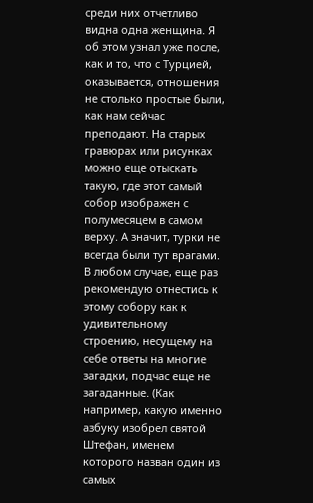среди них отчетливо видна одна женщина. Я об этом узнал уже после, как и то, что с Турцией, оказывается, отношения не столько простые были, как нам сейчас преподают. На старых гравюрах или рисунках можно еще отыскать такую, где этот самый собор изображен с полумесяцем в самом верху. А значит, турки не всегда были тут врагами. В любом случае, еще раз рекомендую отнестись к этому собору как к удивительному строению, несущему на себе ответы на многие загадки, подчас еще не загаданные. (Как например, какую именно азбуку изобрел святой Штефан, именем которого назван один из самых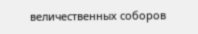величественных соборов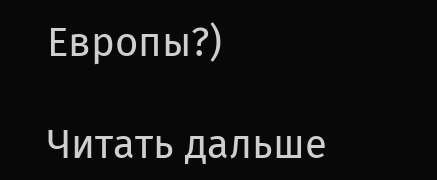Европы?)

Читать дальше